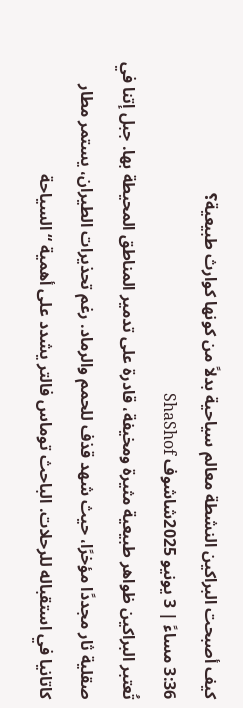كيف أصبحت البراكين النشطة معالم سياحية بدلاً من كونها كوارث طبيعية؟
3:36 مساءً | 3 يونيو 2025شاشوف ShaShof
تُعتبر البراكين ظواهر طبيعية مثيرة ومخيفة، قادرة على تدمير المناطق المحيطة بها. جبل إتنا في صقلية ثار مجددًا مؤخرًا، حيث شهد قذف للحمم والرماد. رغم تحذيرات الطيران، يستمر مطار كاتانيا في استقباله للرحلات. الباحث توماس فالتر يشدد على أهمية “السياحة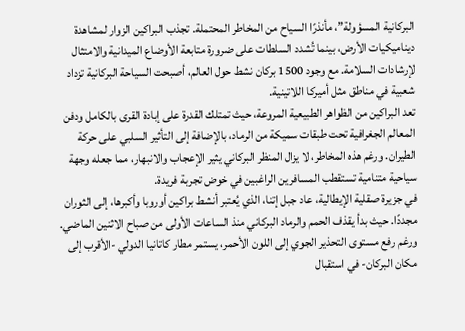البركانية المسؤولة”، مأنذرًا السياح من المخاطر المحتملة. تجذب البراكين الزوار لمشاهدة ديناميكيات الأرض، بينما تُشدد السلطات على ضرورة متابعة الأوضاع الميدانية والامتثال لإرشادات السلامة. مع وجود 1500 بركان نشط حول العالم، أصبحت السياحة البركانية تزداد شعبية في مناطق مثل أميركا اللاتينية.
تعد البراكين من الظواهر الطبيعية المروعة، حيث تمتلك القدرة على إبادة القرى بالكامل ودفن المعالم الجغرافية تحت طبقات سميكة من الرماد، بالإضافة إلى التأثير السلبي على حركة الطيران. ورغم هذه المخاطر، لا يزال المنظر البركاني يثير الإعجاب والانبهار، مما جعله وجهة سياحية متنامية تستقطب المسافرين الراغبين في خوض تجربة فريدة.
في جزيرة صقلية الإيطالية، عاد جبل إتنا، الذي يُعتبر أنشط براكين أوروبا وأكبرها، إلى الثوران مجددًا. حيث بدأ يقذف الحمم والرماد البركاني منذ الساعات الأولى من صباح الاثنين الماضي. ورغم رفع مستوى التحذير الجوي إلى اللون الأحمر، يستمر مطار كاتانيا الدولي -الأقرب إلى مكان البركان- في استقبال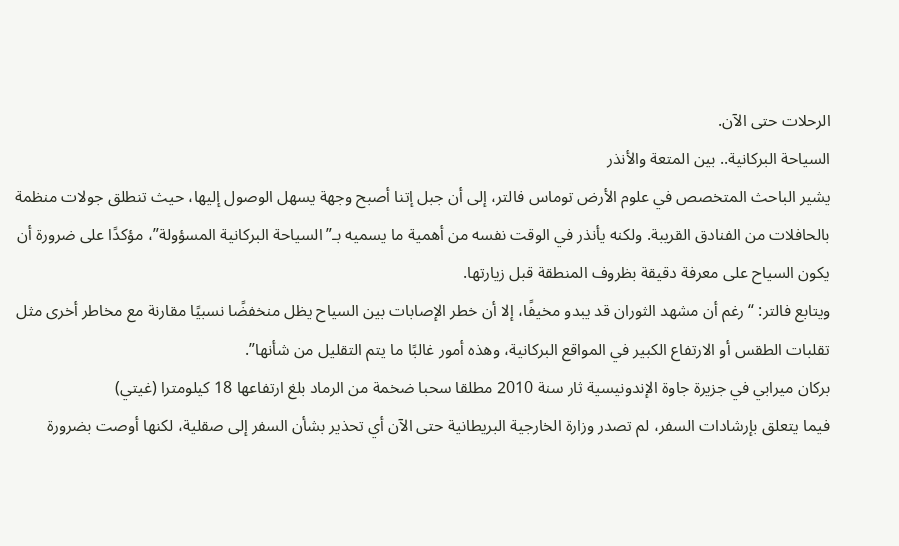الرحلات حتى الآن.
السياحة البركانية.. بين المتعة والأنذر
يشير الباحث المتخصص في علوم الأرض توماس فالتر، إلى أن جبل إتنا أصبح وجهة يسهل الوصول إليها، حيث تنطلق جولات منظمة بالحافلات من الفنادق القريبة. ولكنه يأنذر في الوقت نفسه من أهمية ما يسميه بـ”السياحة البركانية المسؤولة”، مؤكدًا على ضرورة أن يكون السياح على معرفة دقيقة بظروف المنطقة قبل زيارتها.
ويتابع فالتر: “رغم أن مشهد الثوران قد يبدو مخيفًا، إلا أن خطر الإصابات بين السياح يظل منخفضًا نسبيًا مقارنة مع مخاطر أخرى مثل تقلبات الطقس أو الارتفاع الكبير في المواقع البركانية، وهذه أمور غالبًا ما يتم التقليل من شأنها”.
بركان ميرابي في جزيرة جاوة الإندونيسية ثار سنة 2010 مطلقا سحبا ضخمة من الرماد بلغ ارتفاعها 18 كيلومترا (غيتي)
فيما يتعلق بإرشادات السفر، لم تصدر وزارة الخارجية البريطانية حتى الآن أي تحذير بشأن السفر إلى صقلية، لكنها أوصت بضرورة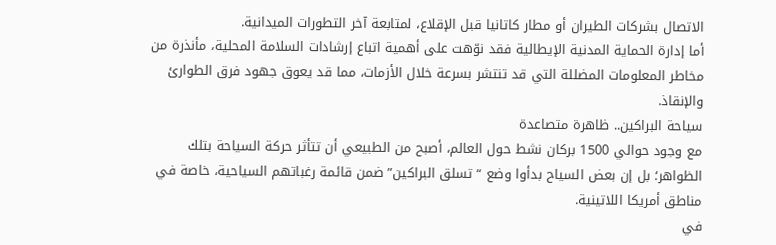الاتصال بشركات الطيران أو مطار كاتانيا قبل الإقلاع، لمتابعة آخر التطورات الميدانية.
أما إدارة الحماية المدنية الإيطالية فقد نوّهت على أهمية اتباع إرشادات السلامة المحلية، مأنذرة من مخاطر المعلومات المضللة التي قد تنتشر بسرعة خلال الأزمات، مما قد يعوق جهود فرق الطوارئ والإنقاذ.
سياحة البراكين.. ظاهرة متصاعدة
مع وجود حوالي 1500 بركان نشط حول العالم، أصبح من الطبيعي أن تتأثر حركة السياحة بتلك الظواهر؛ بل إن بعض السياح بدأوا وضع “تسلق البراكين” ضمن قائمة رغباتهم السياحية، خاصة في مناطق أمريكا اللاتينية.
في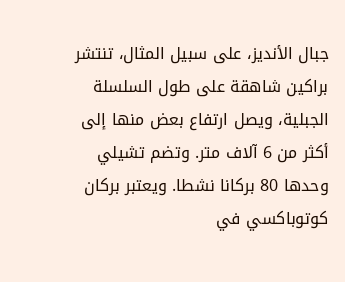جبال الأنديز، على سبيل المثال، تنتشر براكين شاهقة على طول السلسلة الجبلية، ويصل ارتفاع بعض منها إلى أكثر من 6 آلاف متر. وتضم تشيلي وحدها 80 بركانا نشطا. ويعتبر بركان كوتوباكسي في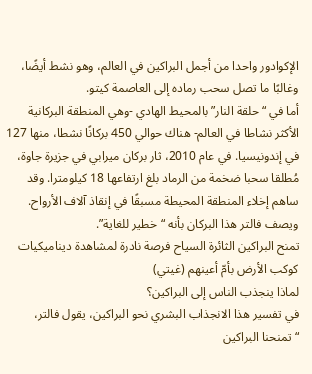الإكوادور واحدا من أجمل البراكين في العالم، وهو نشط أيضًا، وغالبًا ما تصل سحب رماده إلى العاصمة كيتو.
أما في “حلقة النار” بالمحيط الهادي -وهي المنطقة البركانية الأكثر نشاطا في العالم- هناك حوالي 450 بركانًا نشطا، منها 127 في إندونيسيا. في عام 2010، ثار بركان ميرابي في جزيرة جاوة، مُطلقا سحبا ضخمة من الرماد بلغ ارتفاعها 18 كيلومترا. وقد ساهم إخلاء المنطقة المحيطة مسبقًا في إنقاذ آلاف الأرواح. ويصف فالتر هذا البركان بأنه “خطير للغاية”.
تمنح البراكين الثائرة السياح فرصة نادرة لمشاهدة ديناميكيات كوكب الأرض بأمّ أعينهم (غيتي)
لماذا ينجذب الناس إلى البراكين؟
في تفسير هذا الانجذاب البشري نحو البراكين، يقول فالتر، “تمنحنا البراكين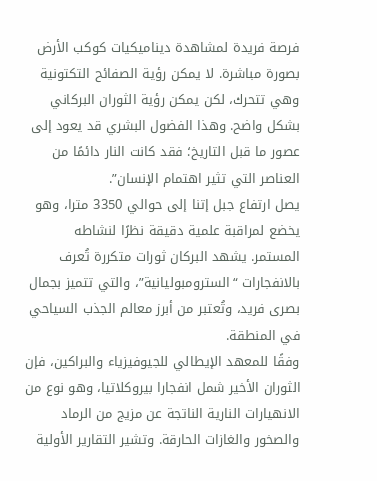فرصة فريدة لمشاهدة ديناميكيات كوكب الأرض بصورة مباشرة. لا يمكن رؤية الصفائح التكتونية وهي تتحرك، لكن يمكن رؤية الثوران البركاني بشكل واضح. وهذا الفضول البشري قد يعود إلى عصور ما قبل التاريخ؛ فقد كانت النار دائمًا من العناصر التي تثير اهتمام الإنسان”.
يصل ارتفاع جبل إتنا إلى حوالي 3350 مترا، وهو يخضع لمراقبة علمية دقيقة نظرًا لنشاطه المستمر. يشهد البركان ثورات متكررة تُعرف بالانفجارات “السترومبوليانية”، والتي تتميز بجمال بصرى فريد، وتُعتبر من أبرز معالم الجذب السياحي في المنطقة.
وفقًا للمعهد الإيطالي للجيوفيزياء والبراكين، فإن الثوران الأخير شمل انفجارا بيروكلاتيا، وهو نوع من الانهيارات النارية الناتجة عن مزيج من الرماد والصخور والغازات الحارقة. وتشير التقارير الأولية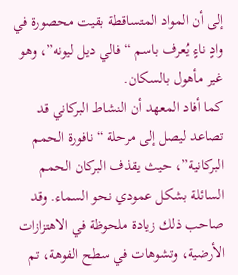إلى أن المواد المتساقطة بقيت محصورة في وادٍ ناءٍ يُعرف باسم “فالي ديل ليونه”، وهو غير مأهول بالسكان.
كما أفاد المعهد أن النشاط البركاني قد تصاعد ليصل إلى مرحلة “نافورة الحمم البركانية”، حيث يقذف البركان الحمم السائلة بشكل عمودي نحو السماء. وقد صاحب ذلك زيادة ملحوظة في الاهتزازات الأرضية، وتشوهات في سطح الفوهة، تم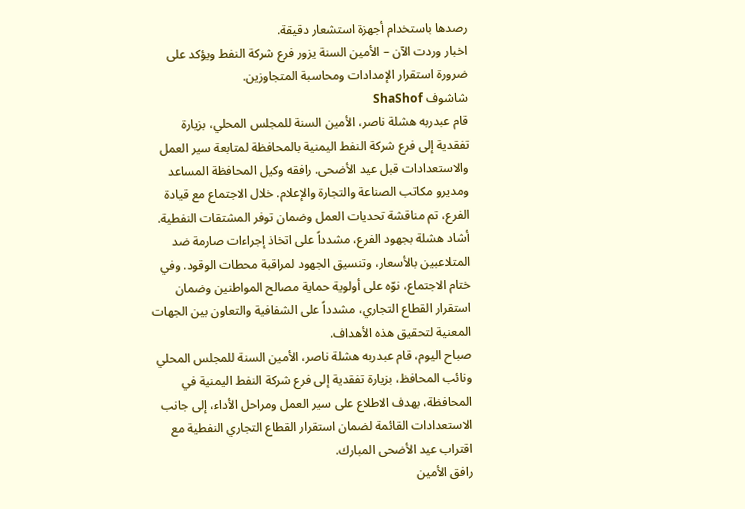رصدها باستخدام أجهزة استشعار دقيقة.
اخبار وردت الآن – الأمين السنة يزور فرع شركة النفط ويؤكد على ضرورة استقرار الإمدادات ومحاسبة المتجاوزين.
شاشوف ShaShof
قام عبدربه هشلة ناصر، الأمين السنة للمجلس المحلي، بزيارة تفقدية إلى فرع شركة النفط اليمنية بالمحافظة لمتابعة سير العمل والاستعدادات قبل عيد الأضحى. رافقه وكيل المحافظة المساعد ومديرو مكاتب الصناعة والتجارة والإعلام. خلال الاجتماع مع قيادة الفرع، تم مناقشة تحديات العمل وضمان توفر المشتقات النفطية. أشاد هشلة بجهود الفرع، مشدداً على اتخاذ إجراءات صارمة ضد المتلاعبين بالأسعار، وتنسيق الجهود لمراقبة محطات الوقود. وفي ختام الاجتماع، نوّه على أولوية حماية مصالح المواطنين وضمان استقرار القطاع التجاري، مشدداً على الشفافية والتعاون بين الجهات المعنية لتحقيق هذه الأهداف.
صباح اليوم، قام عبدربه هشلة ناصر، الأمين السنة للمجلس المحلي ونائب المحافظ، بزيارة تفقدية إلى فرع شركة النفط اليمنية في المحافظة، بهدف الاطلاع على سير العمل ومراحل الأداء، إلى جانب الاستعدادات القائمة لضمان استقرار القطاع التجاري النفطية مع اقتراب عيد الأضحى المبارك.
رافق الأمين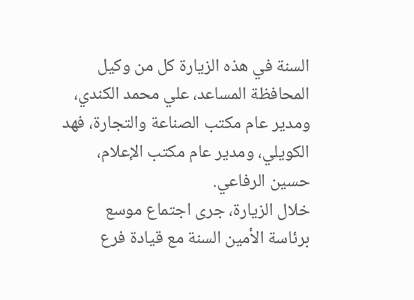السنة في هذه الزيارة كل من وكيل المحافظة المساعد، علي محمد الكندي، ومدير عام مكتب الصناعة والتجارة، فهد الكويلي، ومدير عام مكتب الإعلام، حسين الرفاعي.
خلال الزيارة، جرى اجتماع موسع برئاسة الأمين السنة مع قيادة فرع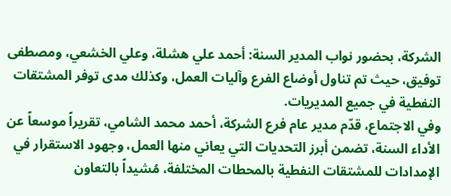الشركة، بحضور نواب المدير السنة: أحمد علي هشلة، وعلي الخشعي، ومصطفى توفيق، حيث تم تناول أوضاع الفرع وآليات العمل، وكذلك مدى توفر المشتقات النفطية في جميع المديريات.
وفي الاجتماع، قدّم مدير عام فرع الشركة، أحمد محمد الشامي، تقريراً موسعاً عن الأداء السنة، تضمن أبرز التحديات التي يعاني منها العمل، وجهود الاستقرار في الإمدادات للمشتقات النفطية بالمحطات المختلفة، مُشيداً بالتعاون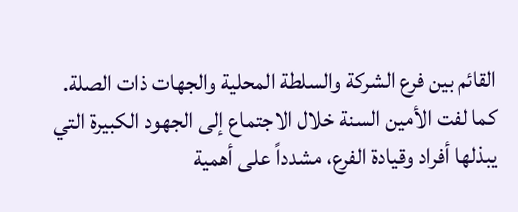القائم بين فرع الشركة والسلطة المحلية والجهات ذات الصلة.
كما لفت الأمين السنة خلال الاجتماع إلى الجهود الكبيرة التي يبذلها أفراد وقيادة الفرع، مشدداً على أهمية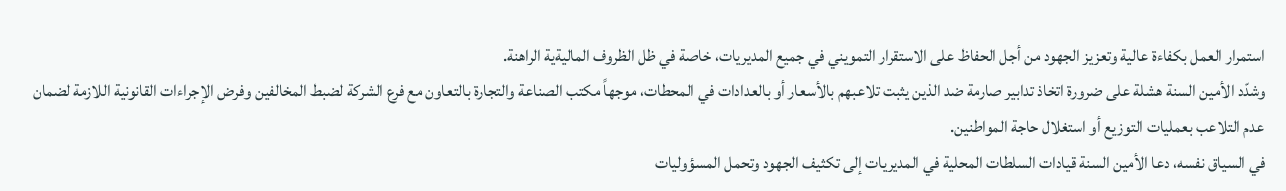استمرار العمل بكفاءة عالية وتعزيز الجهود من أجل الحفاظ على الاستقرار التمويني في جميع المديريات، خاصة في ظل الظروف الماليةية الراهنة.
وشدّد الأمين السنة هشلة على ضرورة اتخاذ تدابير صارمة ضد الذين يثبت تلاعبهم بالأسعار أو بالعدادات في المحطات، موجهاً مكتب الصناعة والتجارة بالتعاون مع فرع الشركة لضبط المخالفين وفرض الإجراءات القانونية اللازمة لضمان عدم التلاعب بعمليات التوزيع أو استغلال حاجة المواطنين.
في السياق نفسه، دعا الأمين السنة قيادات السلطات المحلية في المديريات إلى تكثيف الجهود وتحمل المسؤوليات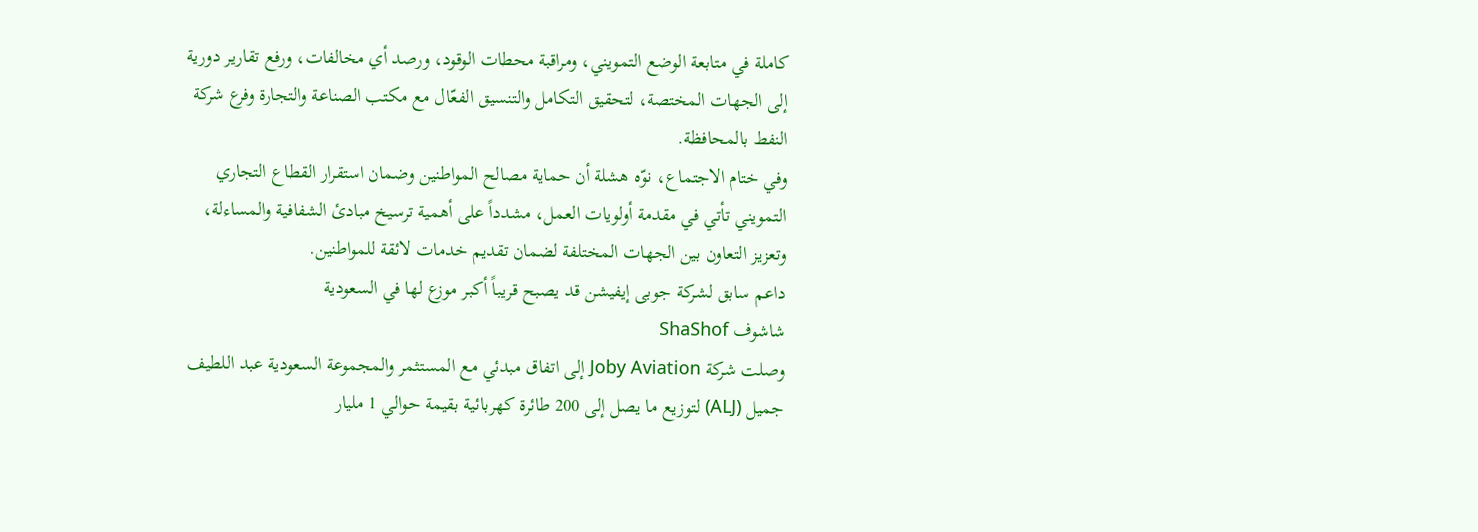كاملة في متابعة الوضع التمويني، ومراقبة محطات الوقود، ورصد أي مخالفات، ورفع تقارير دورية إلى الجهات المختصة، لتحقيق التكامل والتنسيق الفعّال مع مكتب الصناعة والتجارة وفرع شركة النفط بالمحافظة.
وفي ختام الاجتماع، نوّه هشلة أن حماية مصالح المواطنين وضمان استقرار القطاع التجاري التمويني تأتي في مقدمة أولويات العمل، مشدداً على أهمية ترسيخ مبادئ الشفافية والمساءلة، وتعزيز التعاون بين الجهات المختلفة لضمان تقديم خدمات لائقة للمواطنين.
داعم سابق لشركة جوبى إيفيشن قد يصبح قريباً أكبر موزع لها في السعودية
شاشوف ShaShof
وصلت شركة Joby Aviation إلى اتفاق مبدئي مع المستثمر والمجموعة السعودية عبد اللطيف جميل (ALJ) لتوزيع ما يصل إلى 200 طائرة كهربائية بقيمة حوالي 1 مليار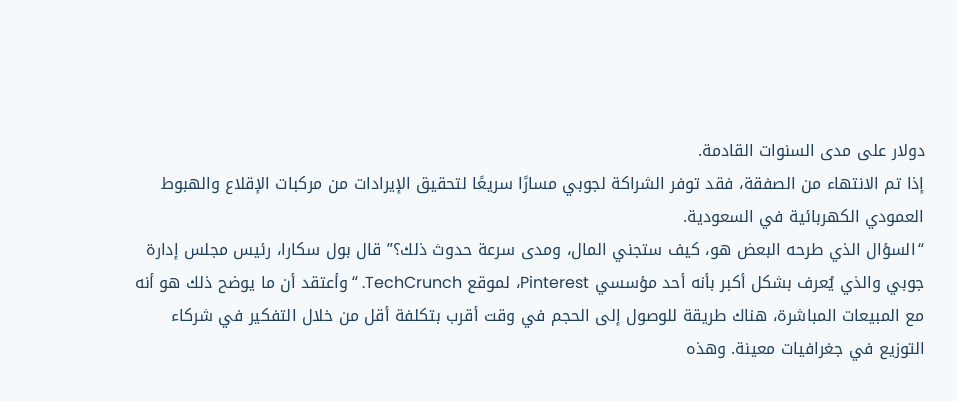دولار على مدى السنوات القادمة.
إذا تم الانتهاء من الصفقة، فقد توفر الشراكة لجوبي مسارًا سريعًا لتحقيق الإيرادات من مركبات الإقلاع والهبوط العمودي الكهربائية في السعودية.
“السؤال الذي طرحه البعض هو، كيف ستجني المال، ومدى سرعة حدوث ذلك؟” قال بول سكارا، رئيس مجلس إدارة جوبي والذي يُعرف بشكل أكبر بأنه أحد مؤسسي Pinterest، لموقع TechCrunch. “وأعتقد أن ما يوضح ذلك هو أنه مع المبيعات المباشرة، هناك طريقة للوصول إلى الحجم في وقت أقرب بتكلفة أقل من خلال التفكير في شركاء التوزيع في جغرافيات معينة. وهذه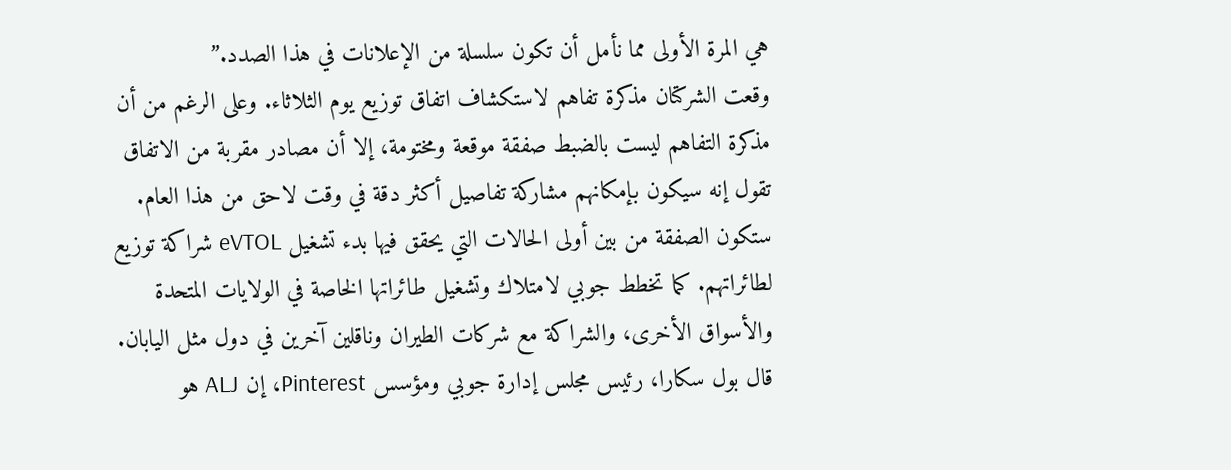هي المرة الأولى مما نأمل أن تكون سلسلة من الإعلانات في هذا الصدد.”
وقعت الشركتان مذكرة تفاهم لاستكشاف اتفاق توزيع يوم الثلاثاء. وعلى الرغم من أن مذكرة التفاهم ليست بالضبط صفقة موقعة ومختومة، إلا أن مصادر مقربة من الاتفاق تقول إنه سيكون بإمكانهم مشاركة تفاصيل أكثر دقة في وقت لاحق من هذا العام.
ستكون الصفقة من بين أولى الحالات التي يحقق فيها بدء تشغيل eVTOL شراكة توزيع لطائراتهم. كما تخطط جوبي لامتلاك وتشغيل طائراتها الخاصة في الولايات المتحدة والأسواق الأخرى، والشراكة مع شركات الطيران وناقلين آخرين في دول مثل اليابان.
قال بول سكارا، رئيس مجلس إدارة جوبي ومؤسس Pinterest، إن ALJ هو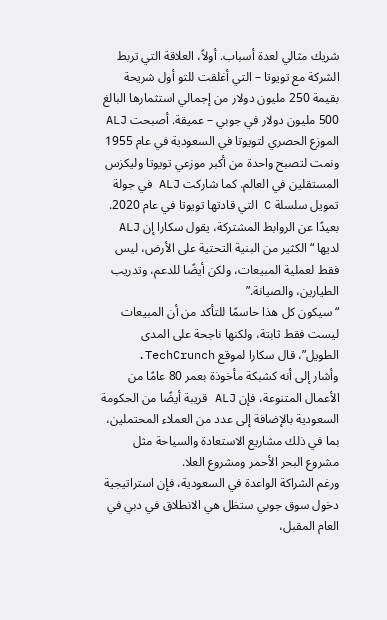شريك مثالي لعدة أسباب. أولاً، العلاقة التي تربط الشركة مع تويوتا – التي أغلقت للتو أول شريحة بقيمة 250 مليون دولار من إجمالي استثمارها البالغ 500 مليون دولار في جوبي – عميقة. أصبحت ALJ الموزع الحصري لتويوتا في السعودية في عام 1955 ونمت لتصبح واحدة من أكبر موزعي تويوتا وليكزس المستقلين في العالم. كما شاركت ALJ في جولة تمويل سلسلة C التي قادتها تويوتا في عام 2020.
بعيدًا عن الروابط المشتركة، يقول سكارا إن ALJ لديها “الكثير من البنية التحتية على الأرض، ليس فقط لعملية المبيعات، ولكن أيضًا للدعم، وتدريب الطيارين، والصيانة.”
“سيكون كل هذا حاسمًا للتأكد من أن المبيعات ليست فقط ثابتة، ولكنها ناجحة على المدى الطويل”، قال سكارا لموقع TechCrunch.
وأشار إلى أنه كشبكة مأخوذة بعمر 80 عامًا من الأعمال المتنوعة، فإن ALJ قريبة أيضًا من الحكومة السعودية بالإضافة إلى عدد من العملاء المحتملين، بما في ذلك مشاريع الاستعادة والسياحة مثل مشروع البحر الأحمر ومشروع العلا.
ورغم الشراكة الواعدة في السعودية، فإن استراتيجية دخول سوق جوبي ستظل هي الانطلاق في دبي في العام المقبل،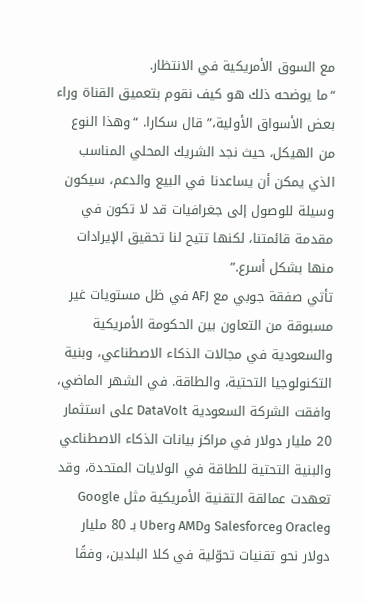مع السوق الأمريكية في الانتظار.
“ما يوضحه ذلك هو كيف نقوم بتعميق القناة وراء بعض الأسواق الأولية،” قال سكارا. “وهذا النوع من الهيكل، حيث نجد الشريك المحلي المناسب الذي يمكن أن يساعدنا في البيع والدعم، سيكون وسيلة للوصول إلى جغرافيات قد لا تكون في مقدمة قائمتنا، لكنها تتيح لنا تحقيق الإيرادات منها بشكل أسرع.”
تأتي صفقة جوبي مع AFJ في ظل مستويات غير مسبوقة من التعاون بين الحكومة الأمريكية والسعودية في مجالات الذكاء الاصطناعي، وبنية التكنولوجيا التحتية، والطاقة. في الشهر الماضي، وافقت الشركة السعودية DataVolt على استثمار 20 مليار دولار في مراكز بيانات الذكاء الاصطناعي والبنية التحتية للطاقة في الولايات المتحدة، وقد تعهدت عمالقة التقنية الأمريكية مثل Google وOracle وSalesforce وAMD وUber بـ 80 مليار دولار نحو تقنيات تحوّلية في كلا البلدين، وفقًا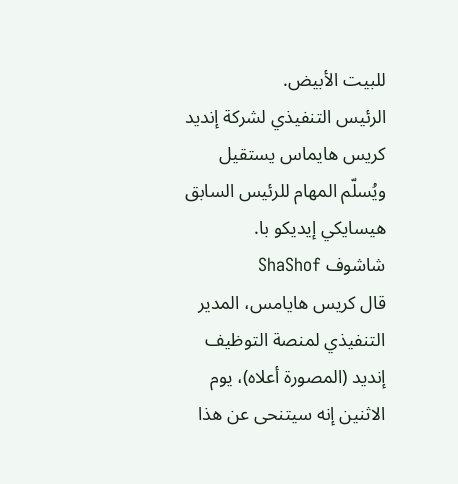للبيت الأبيض.
الرئيس التنفيذي لشركة إنديد كريس هايماس يستقيل ويُسلّم المهام للرئيس السابق هيسايكي إيديكو با.
شاشوف ShaShof
قال كريس هايامس، المدير التنفيذي لمنصة التوظيف إنديد (المصورة أعلاه)، يوم الاثنين إنه سيتنحى عن هذا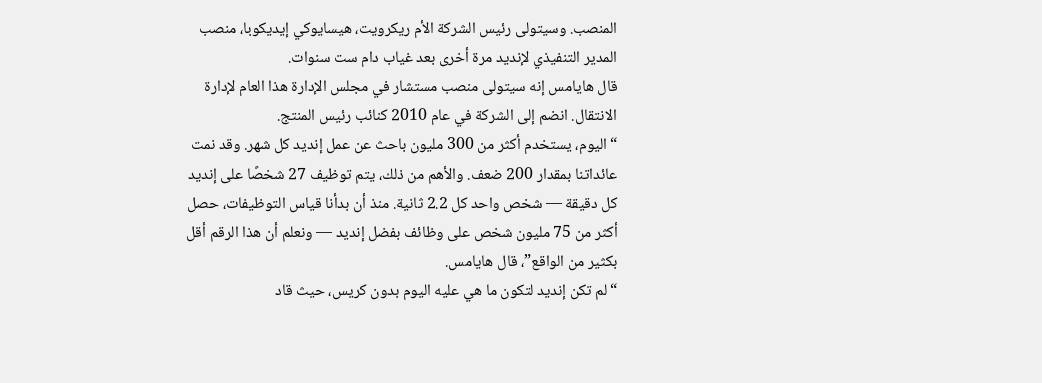المنصب. وسيتولى رئيس الشركة الأم ريكرويت، هيسايوكي إيديكوبا، منصب المدير التنفيذي لإنديد مرة أخرى بعد غياب دام ست سنوات.
قال هايامس إنه سيتولى منصب مستشار في مجلس الإدارة هذا العام لإدارة الانتقال. انضم إلى الشركة في عام 2010 كنائب رئيس المنتج.
“اليوم، يستخدم أكثر من 300 مليون باحث عن عمل إنديد كل شهر. وقد نمت عائداتنا بمقدار 200 ضعف. والأهم من ذلك، يتم توظيف 27 شخصًا على إنديد كل دقيقة — شخص واحد كل 2.2 ثانية. منذ أن بدأنا قياس التوظيفات، حصل أكثر من 75 مليون شخص على وظائف بفضل إنديد — ونعلم أن هذا الرقم أقل بكثير من الواقع”، قال هايامس.
“لم تكن إنديد لتكون ما هي عليه اليوم بدون كريس، حيث قاد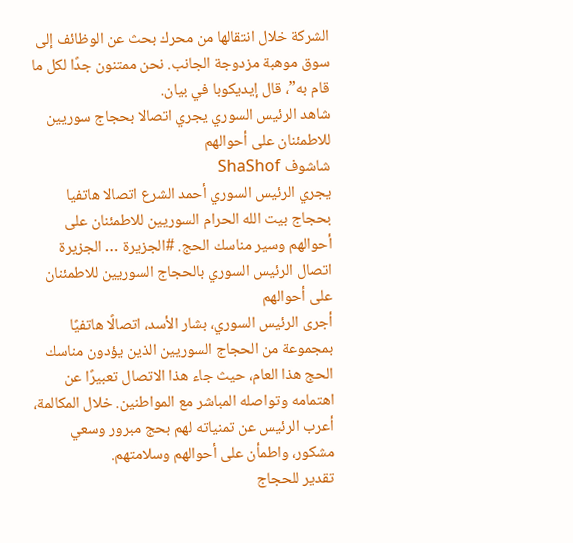الشركة خلال انتقالها من محرك بحث عن الوظائف إلى سوق موهبة مزدوجة الجانب. نحن ممتنون جدًا لكل ما قام به”، قال إيديكوبا في بيان.
شاهد الرئيس السوري يجري اتصالا بحجاج سوريين للاطمئنان على أحوالهم
شاشوف ShaShof
يجري الرئيس السوري أحمد الشرع اتصالا هاتفيا بحجاج بيت الله الحرام السوريين للاطمئنان على أحوالهم وسير مناسك الحج. #الجزيرة … الجزيرة
اتصال الرئيس السوري بالحجاج السوريين للاطمئنان على أحوالهم
أجرى الرئيس السوري، بشار الأسد، اتصالًا هاتفيًا بمجموعة من الحجاج السوريين الذين يؤدون مناسك الحج هذا العام، حيث جاء هذا الاتصال تعبيرًا عن اهتمامه وتواصله المباشر مع المواطنين. خلال المكالمة، أعرب الرئيس عن تمنياته لهم بحج مبرور وسعي مشكور، واطمأن على أحوالهم وسلامتهم.
تقدير للحجاج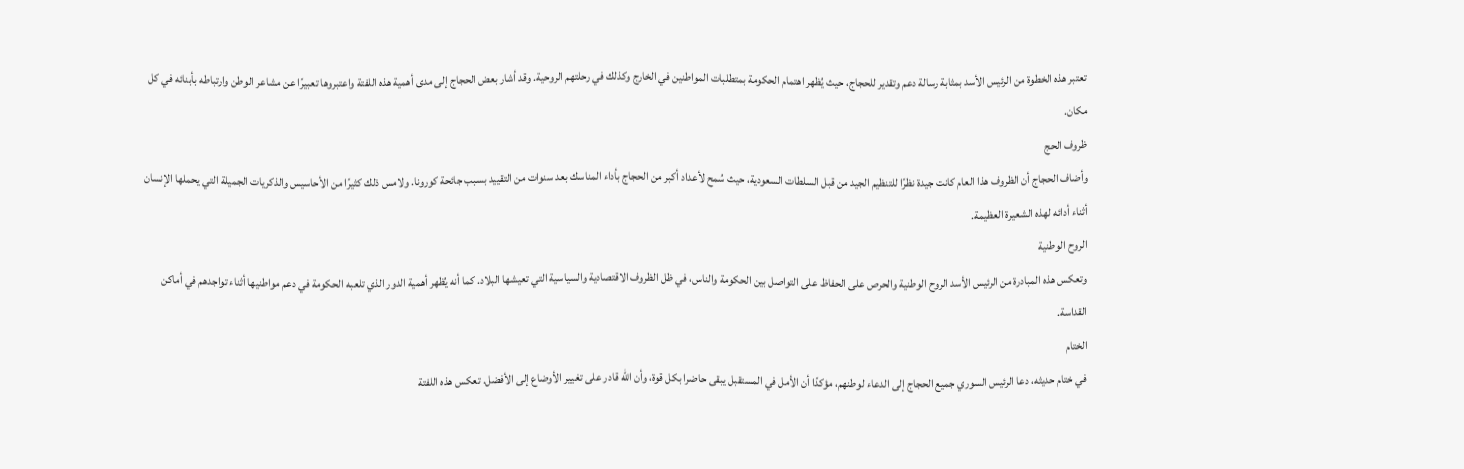تعتبر هذه الخطوة من الرئيس الأسد بمثابة رسالة دعم وتقدير للحجاج، حيث يُظهر اهتمام الحكومة بمتطلبات المواطنين في الخارج وكذلك في رحلتهم الروحية. وقد أشار بعض الحجاج إلى مدى أهمية هذه اللفتة واعتبروها تعبيرًا عن مشاعر الوطن وارتباطه بأبنائه في كل مكان.
ظروف الحج
وأضاف الحجاج أن الظروف هذا العام كانت جيدة نظرًا للتنظيم الجيد من قبل السلطات السعودية، حيث سُمح لأعداد أكبر من الحجاج بأداء المناسك بعد سنوات من التقييد بسبب جائحة كورونا. ولامس ذلك كثيرًا من الأحاسيس والذكريات الجميلة التي يحملها الإنسان أثناء أدائه لهذه الشعيرة العظيمة.
الروح الوطنية
وتعكس هذه المبادرة من الرئيس الأسد الروح الوطنية والحرص على الحفاظ على التواصل بين الحكومة والناس، في ظل الظروف الاقتصادية والسياسية التي تعيشها البلاد. كما أنه يُظهر أهمية الدور الذي تلعبه الحكومة في دعم مواطنيها أثناء تواجدهم في أماكن القداسة.
الختام
في ختام حديثه، دعا الرئيس السوري جميع الحجاج إلى الدعاء لوطنهم، مؤكدًا أن الأمل في المستقبل يبقى حاضرا بكل قوة، وأن الله قادر على تغيير الأوضاع إلى الأفضل. تعكس هذه اللفتة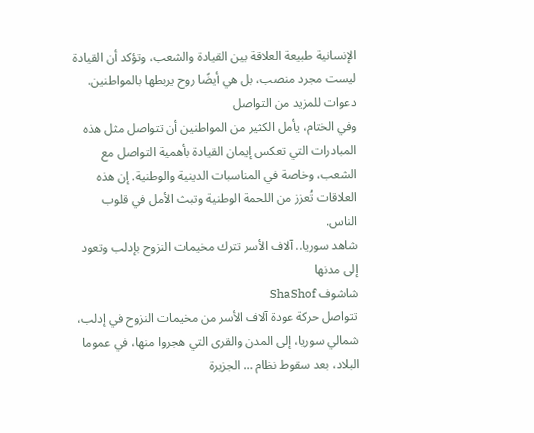الإنسانية طبيعة العلاقة بين القيادة والشعب، وتؤكد أن القيادة ليست مجرد منصب، بل هي أيضًا روح يربطها بالمواطنين.
دعوات للمزيد من التواصل
وفي الختام، يأمل الكثير من المواطنين أن تتواصل مثل هذه المبادرات التي تعكس إيمان القيادة بأهمية التواصل مع الشعب، وخاصة في المناسبات الدينية والوطنية. إن هذه العلاقات تُعزز من اللحمة الوطنية وتبث الأمل في قلوب الناس.
شاهد سوريا.. آلاف الأسر تترك مخيمات النزوح بإدلب وتعود إلى مدنها
شاشوف ShaShof
تتواصل حركة عودة آلاف الأسر من مخيمات النزوح في إدلب، شمالي سوريا، إلى المدن والقرى التي هجروا منها، في عموما البلاد، بعد سقوط نظام … الجزيرة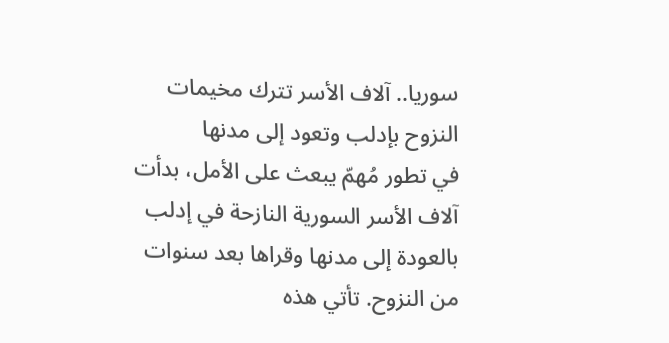سوريا.. آلاف الأسر تترك مخيمات النزوح بإدلب وتعود إلى مدنها
في تطور مُهمّ يبعث على الأمل، بدأت آلاف الأسر السورية النازحة في إدلب بالعودة إلى مدنها وقراها بعد سنوات من النزوح. تأتي هذه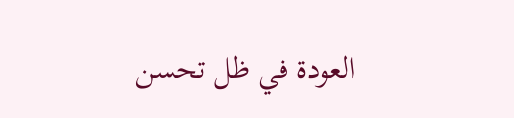العودة في ظل تحسن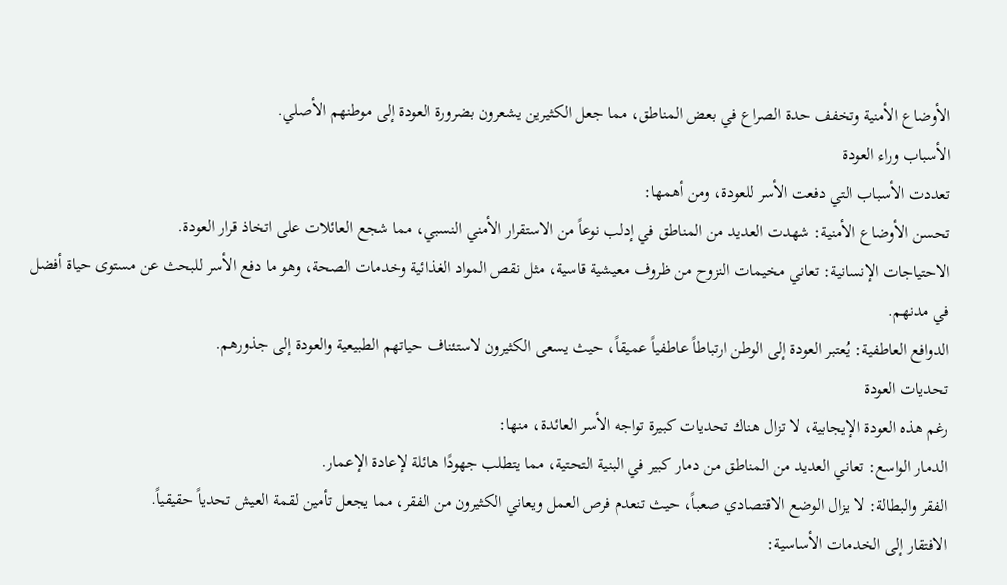الأوضاع الأمنية وتخفف حدة الصراع في بعض المناطق، مما جعل الكثيرين يشعرون بضرورة العودة إلى موطنهم الأصلي.
الأسباب وراء العودة
تعددت الأسباب التي دفعت الأسر للعودة، ومن أهمها:
تحسن الأوضاع الأمنية: شهدت العديد من المناطق في إدلب نوعاً من الاستقرار الأمني النسبي، مما شجع العائلات على اتخاذ قرار العودة.
الاحتياجات الإنسانية: تعاني مخيمات النزوح من ظروف معيشية قاسية، مثل نقص المواد الغذائية وخدمات الصحة، وهو ما دفع الأسر للبحث عن مستوى حياة أفضل في مدنهم.
الدوافع العاطفية: يُعتبر العودة إلى الوطن ارتباطاً عاطفياً عميقاً، حيث يسعى الكثيرون لاستئناف حياتهم الطبيعية والعودة إلى جذورهم.
تحديات العودة
رغم هذه العودة الإيجابية، لا تزال هناك تحديات كبيرة تواجه الأسر العائدة، منها:
الدمار الواسع: تعاني العديد من المناطق من دمار كبير في البنية التحتية، مما يتطلب جهودًا هائلة لإعادة الإعمار.
الفقر والبطالة: لا يزال الوضع الاقتصادي صعباً، حيث تنعدم فرص العمل ويعاني الكثيرون من الفقر، مما يجعل تأمين لقمة العيش تحدياً حقيقياً.
الافتقار إلى الخدمات الأساسية: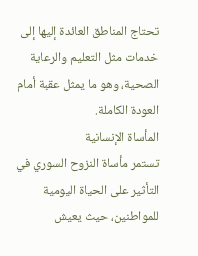تحتاج المناطق العائدة إليها إلى خدمات مثل التعليم والرعاية الصحية، وهو ما يمثل عقبة أمام العودة الكاملة.
المأساة الإنسانية
تستمر مأساة النزوح السوري في التأثير على الحياة اليومية للمواطنين، حيث يعيش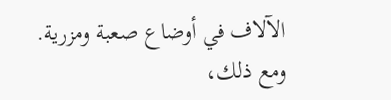الآلاف في أوضاع صعبة ومزرية. ومع ذلك،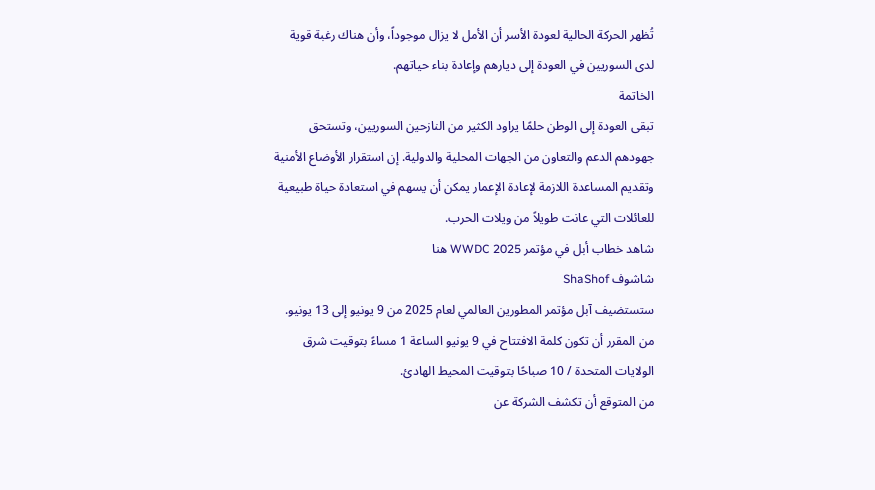تُظهر الحركة الحالية لعودة الأسر أن الأمل لا يزال موجوداً، وأن هناك رغبة قوية لدى السوريين في العودة إلى ديارهم وإعادة بناء حياتهم.
الخاتمة
تبقى العودة إلى الوطن حلمًا يراود الكثير من النازحين السوريين، وتستحق جهودهم الدعم والتعاون من الجهات المحلية والدولية. إن استقرار الأوضاع الأمنية وتقديم المساعدة اللازمة لإعادة الإعمار يمكن أن يسهم في استعادة حياة طبيعية للعائلات التي عانت طويلاً من ويلات الحرب.
شاهد خطاب أبل في مؤتمر WWDC 2025 هنا
شاشوف ShaShof
ستستضيف آبل مؤتمر المطورين العالمي لعام 2025 من 9 يونيو إلى 13 يونيو. من المقرر أن تكون كلمة الافتتاح في 9 يونيو الساعة 1 مساءً بتوقيت شرق الولايات المتحدة / 10 صباحًا بتوقيت المحيط الهادئ.
من المتوقع أن تكشف الشركة عن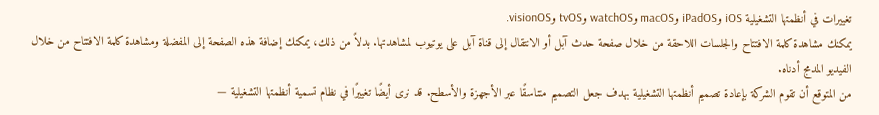تغييرات في أنظمتها التشغيلية iOS وiPadOS وmacOS وwatchOS وtvOS وvisionOS.
يمكنك مشاهدة كلمة الافتتاح والجلسات اللاحقة من خلال صفحة حدث آبل أو الانتقال إلى قناة آبل على يوتيوب لمشاهدتها. بدلاً من ذلك، يمكنك إضافة هذه الصفحة إلى المفضلة ومشاهدة كلمة الافتتاح من خلال الفيديو المدمج أدناه.
من المتوقع أن تقوم الشركة بإعادة تصميم أنظمتها التشغيلية بهدف جعل التصميم متناسقًا عبر الأجهزة والأسطح. قد نرى أيضًا تغييرًا في نظام تسمية أنظمتها التشغيلية —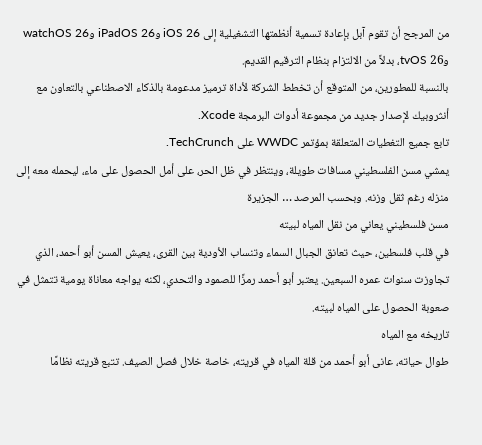من المرجح أن تقوم آبل بإعادة تسمية أنظمتها التشغيلية إلى iOS 26 وiPadOS 26 وwatchOS 26 وtvOS 26، بدلاً من الالتزام بنظام الترقيم القديم.
بالنسبة للمطورين، من المتوقع أن تخطط الشركة لأداة ترميز مدعومة بالذكاء الاصطناعي بالتعاون مع أنثروبيك لإصدار جديد من مجموعة أدوات البرمجة Xcode.
تابع جميع التغطيات المتعلقة بمؤتمر WWDC على TechCrunch.
يمشي مسن الفلسطيني مسافات طويلة، وينتظر في ظل الحر، على أمل الحصول على ماء، ليحمله معه إلى منزله رغم ثقل وزنه. وبحسب المرصد … الجزيرة
مسن فلسطيني يعاني من نقل المياه لبيته
في قلب فلسطين، حيث تعانق الجبال السماء وتنساب الأودية بين القرى، يعيش المسن أبو أحمد، الذي تجاوزت سنوات عمره السبعين. يعتبر أبو أحمد رمزًا للصمود والتحدي، لكنه يواجه معاناة يومية تتمثل في صعوبة الحصول على المياه لبيته.
تاريخه مع المياه
طوال حياته، عانى أبو أحمد من قلة المياه في قريته، خاصة خلال فصل الصيف. تتبع قريته نظامًا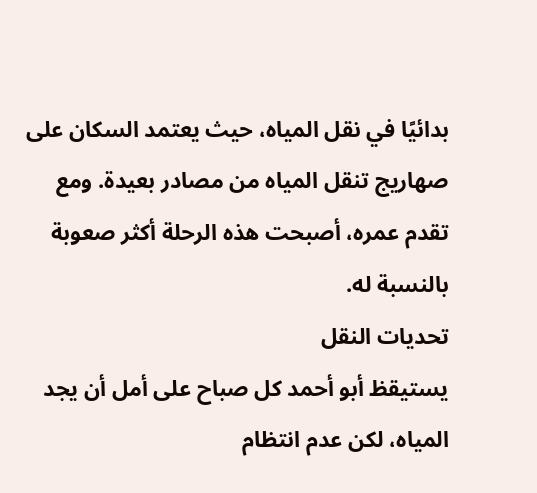بدائيًا في نقل المياه، حيث يعتمد السكان على صهاريج تنقل المياه من مصادر بعيدة. ومع تقدم عمره، أصبحت هذه الرحلة أكثر صعوبة بالنسبة له.
تحديات النقل
يستيقظ أبو أحمد كل صباح على أمل أن يجد المياه، لكن عدم انتظام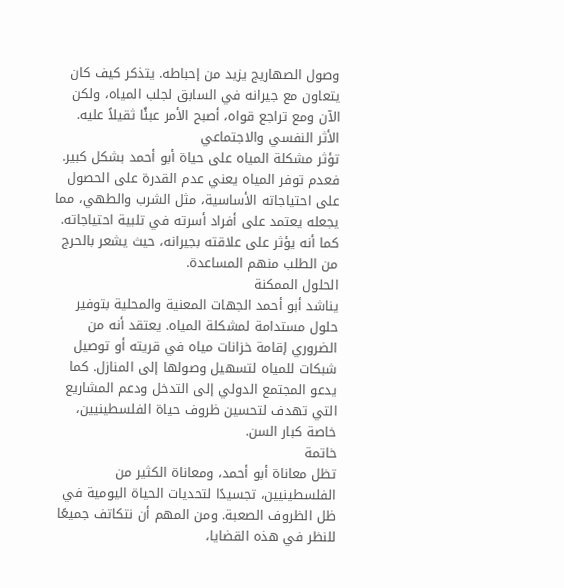وصول الصهاريج يزيد من إحباطه. يتذكر كيف كان يتعاون مع جيرانه في السابق لجلب المياه، ولكن الآن ومع تراجع قواه، أصبح الأمر عبئًا ثقيلاً عليه.
الأثر النفسي والاجتماعي
تؤثر مشكلة المياه على حياة أبو أحمد بشكل كبير. فعدم توفر المياه يعني عدم القدرة على الحصول على احتياجاته الأساسية، مثل الشرب والطهي، مما يجعله يعتمد على أفراد أسرته في تلبية احتياجاته. كما أنه يؤثر على علاقته بجيرانه، حيث يشعر بالحرج من الطلب منهم المساعدة.
الحلول الممكنة
يناشد أبو أحمد الجهات المعنية والمحلية بتوفير حلول مستدامة لمشكلة المياه. يعتقد أنه من الضروري إقامة خزانات مياه في قريته أو توصيل شبكات للمياه لتسهيل وصولها إلى المنازل. كما يدعو المجتمع الدولي إلى التدخل ودعم المشاريع التي تهدف لتحسين ظروف حياة الفلسطينيين، خاصة كبار السن.
خاتمة
تظل معاناة أبو أحمد، ومعاناة الكثير من الفلسطينيين، تجسيدًا لتحديات الحياة اليومية في ظل الظروف الصعبة. ومن المهم أن نتكاتف جميعًا للنظر في هذه القضايا،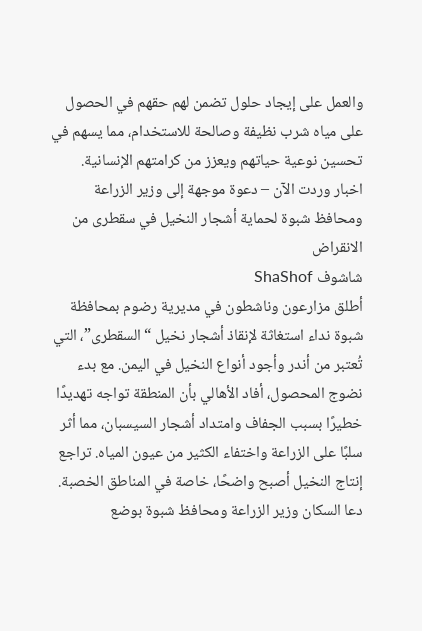والعمل على إيجاد حلول تضمن لهم حقهم في الحصول على مياه شرب نظيفة وصالحة للاستخدام، مما يسهم في تحسين نوعية حياتهم ويعزز من كرامتهم الإنسانية.
اخبار وردت الآن – دعوة موجهة إلى وزير الزراعة ومحافظ شبوة لحماية أشجار النخيل في سقطرى من الانقراض
شاشوف ShaShof
أطلق مزارعون وناشطون في مديرية رضوم بمحافظة شبوة نداء استغاثة لإنقاذ أشجار نخيل “السقطرى”، التي تُعتبر من أندر وأجود أنواع النخيل في اليمن. مع بدء نضوج المحصول، أفاد الأهالي بأن المنطقة تواجه تهديدًا خطيرًا بسبب الجفاف وامتداد أشجار السيسبان، مما أثر سلبًا على الزراعة واختفاء الكثير من عيون المياه. تراجع إنتاج النخيل أصبح واضحًا، خاصة في المناطق الخصبة. دعا السكان وزير الزراعة ومحافظ شبوة بوضع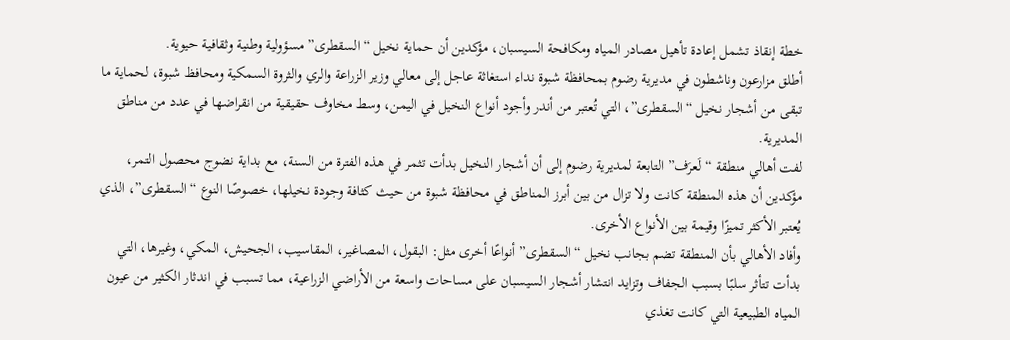خطة إنقاذ تشمل إعادة تأهيل مصادر المياه ومكافحة السيسبان، مؤكدين أن حماية نخيل “السقطرى” مسؤولية وطنية وثقافية حيوية.
أطلق مزارعون وناشطون في مديرية رضوم بمحافظة شبوة نداء استغاثة عاجل إلى معالي وزير الزراعة والري والثروة السمكية ومحافظ شبوة، لحماية ما تبقى من أشجار نخيل “السقطرى”، التي تُعتبر من أندر وأجود أنواع النخيل في اليمن، وسط مخاوف حقيقية من انقراضها في عدد من مناطق المديرية.
لفت أهالي منطقة “لَعرَف” التابعة لمديرية رضوم إلى أن أشجار النخيل بدأت تثمر في هذه الفترة من السنة، مع بداية نضوج محصول التمر، مؤكدين أن هذه المنطقة كانت ولا تزال من بين أبرز المناطق في محافظة شبوة من حيث كثافة وجودة نخيلها، خصوصًا النوع “السقطرى”، الذي يُعتبر الأكثر تميزًا وقيمة بين الأنواع الأخرى.
وأفاد الأهالي بأن المنطقة تضم بجانب نخيل “السقطرى” أنواعًا أخرى مثل: البقول، المصاغير، المقاسيب، الجحيش، المكي، وغيرها، التي بدأت تتأثر سلبًا بسبب الجفاف وتزايد انتشار أشجار السيسبان على مساحات واسعة من الأراضي الزراعية، مما تسبب في اندثار الكثير من عيون المياه الطبيعية التي كانت تغذي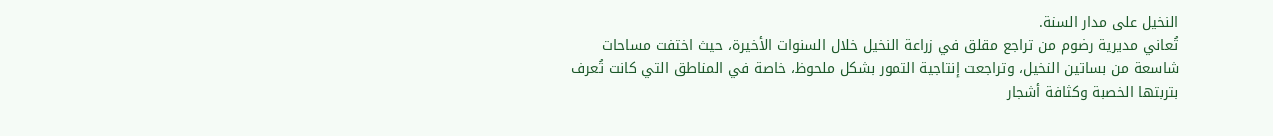النخيل على مدار السنة.
تُعاني مديرية رضوم من تراجع مقلق في زراعة النخيل خلال السنوات الأخيرة، حيث اختفت مساحات شاسعة من بساتين النخيل، وتراجعت إنتاجية التمور بشكل ملحوظ، خاصة في المناطق التي كانت تُعرف بتربتها الخصبة وكثافة أشجار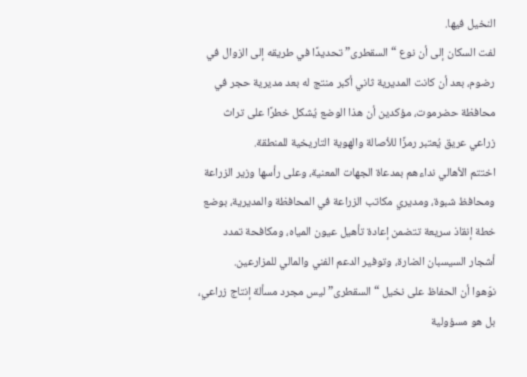النخيل فيها.
لفت السكان إلى أن نوع “السقطرى” تحديدًا في طريقه إلى الزوال في رضوم، بعد أن كانت المديرية ثاني أكبر منتج له بعد مديرية حجر في محافظة حضرموت، مؤكدين أن هذا الوضع يُشكل خطرًا على تراث زراعي عريق يُعتبر رمزًا للأصالة والهوية التاريخية للمنطقة.
اختتم الأهالي نداءهم بمدعاة الجهات المعنية، وعلى رأسها وزير الزراعة ومحافظ شبوة، ومديري مكاتب الزراعة في المحافظة والمديرية، بوضع خطة إنقاذ سريعة تتضمن إعادة تأهيل عيون المياه، ومكافحة تمدد أشجار السيسبان الضارة، وتوفير الدعم الفني والمالي للمزارعين.
نوّهوا أن الحفاظ على نخيل “السقطرى” ليس مجرد مسألة إنتاج زراعي، بل هو مسؤولية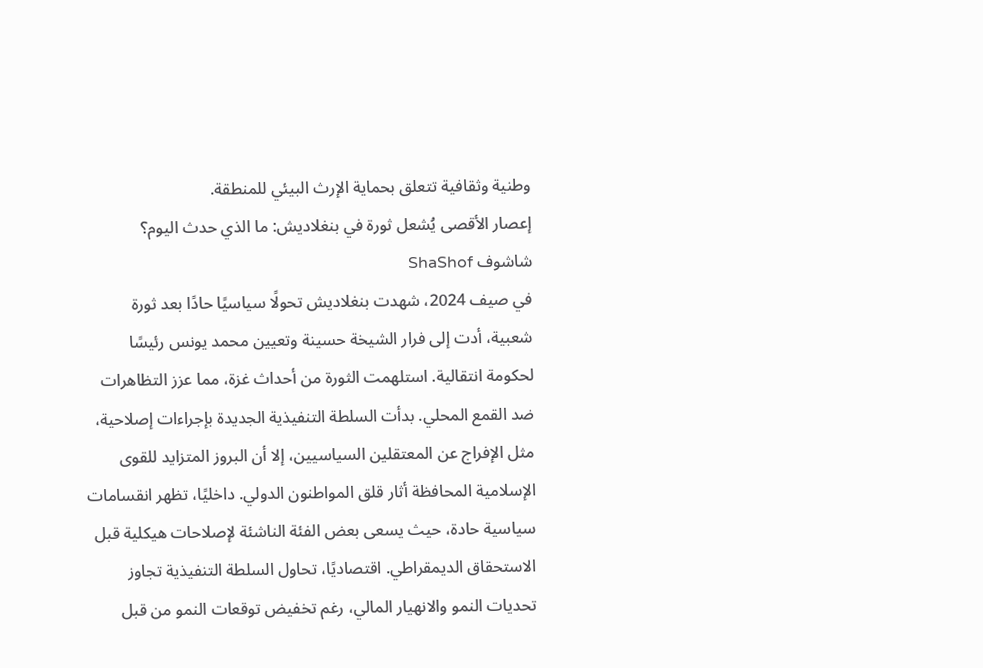وطنية وثقافية تتعلق بحماية الإرث البيئي للمنطقة.
إعصار الأقصى يُشعل ثورة في بنغلاديش: ما الذي حدث اليوم؟
شاشوف ShaShof
في صيف 2024، شهدت بنغلاديش تحولًا سياسيًا حادًا بعد ثورة شعبية، أدت إلى فرار الشيخة حسينة وتعيين محمد يونس رئيسًا لحكومة انتقالية. استلهمت الثورة من أحداث غزة، مما عزز التظاهرات ضد القمع المحلي. بدأت السلطة التنفيذية الجديدة بإجراءات إصلاحية، مثل الإفراج عن المعتقلين السياسيين، إلا أن البروز المتزايد للقوى الإسلامية المحافظة أثار قلق المواطنون الدولي. داخليًا، تظهر انقسامات سياسية حادة، حيث يسعى بعض الفئة الناشئة لإصلاحات هيكلية قبل الاستحقاق الديمقراطي. اقتصاديًا، تحاول السلطة التنفيذية تجاوز تحديات النمو والانهيار المالي، رغم تخفيض توقعات النمو من قبل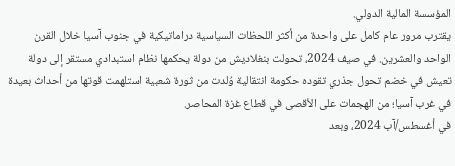المؤسسة المالية الدولي.
يقترب مرور عام كامل على واحدة من أكثر اللحظات السياسية دراماتيكية في جنوب آسيا خلال القرن الواحد والعشرين. في صيف 2024، تحولت بنغلاديش من دولة يحكمها نظام استبدادي مستقر إلى دولة تعيش في خضم تحول جذري تقوده حكومة انتقالية وُلدت من ثورة شعبية استلهمت قوتها من أحداث بعيدة في غرب آسيا؛ من الهجمات على الأقصى في قطاع غزة المحاصر.
في أغسطس/آب 2024، وبعد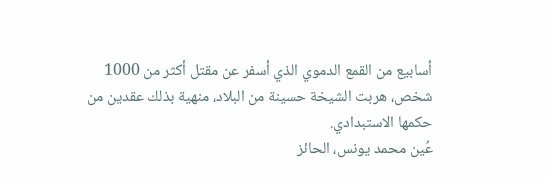أسابيع من القمع الدموي الذي أسفر عن مقتل أكثر من 1000 شخص، هربت الشيخة حسينة من البلاد، منهية بذلك عقدين من حكمها الاستبدادي.
عُين محمد يونس، الحائز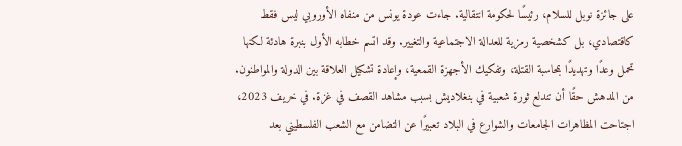على جائزة نوبل للسلام، رئيسًا لحكومة انتقالية. جاءت عودة يونس من منفاه الأوروبي ليس فقط كاقتصادي، بل كشخصية رمزية للعدالة الاجتماعية والتغيير. وقد اتسم خطابه الأول بنبرة هادئة لكنها تحمل وعدًا وتهديدًا بمحاسبة القتلة، وتفكيك الأجهزة القمعية، وإعادة تشكيل العلاقة بين الدولة والمواطنون.
من المدهش حقًا أن تندلع ثورة شعبية في بنغلاديش بسبب مشاهد القصف في غزة. في خريف 2023، اجتاحت المظاهرات الجامعات والشوارع في البلاد تعبيرًا عن التضامن مع الشعب الفلسطيني بعد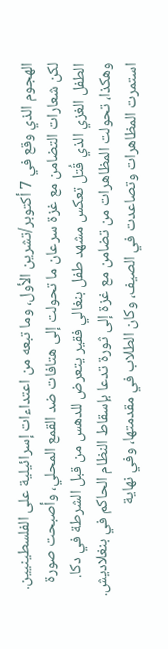الهجوم الذي وقع في 7 أكتوبر/تشرين الأول، وما تبعه من اعتداءات إسرائيلية على الفلسطينيين.
لكن شعارات التضامن مع غزة سرعان ما تحولت إلى هتافات ضد القمع المحلي، وأصبحت صورة الطفل الغزي الذي قُتل تعكس مشهد طفل بنغالي فقير يتعرض للدهس من قبل الشرطة في دكا. وهكذا، تحولت المظاهرات من تضامن مع غزة إلى ثورة تدعا بإسقاط النظام الحاكم في بنغلاديش.
استمرت المظاهرات وتصاعدت في الصيف، وكان الطلاب في مقدمتها، وفي نهاية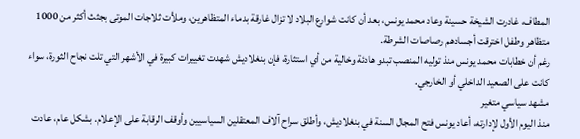المطاف، غادرت الشيخة حسينة وعاد محمد يونس، بعد أن كانت شوارع البلاد لا تزال غارقة بدماء المتظاهرين، وملأت ثلاجات الموتى بجثث أكثر من 1000 متظاهر وطفل اخترقت أجسادهم رصاصات الشرطة.
رغم أن خطابات محمد يونس منذ توليه المنصب تبدو هادئة وخالية من أي استثارة، فإن بنغلاديش شهدت تغييرات كبيرة في الأشهر التي تلت نجاح الثورة، سواء كانت على الصعيد الداخلي أو الخارجي.
مشهد سياسي متغير
منذ اليوم الأول لإدارته، أعاد يونس فتح المجال السنة في بنغلاديش، وأطلق سراح آلاف المعتقلين السياسيين وأوقف الرقابة على الإعلام. بشكل عام، عادت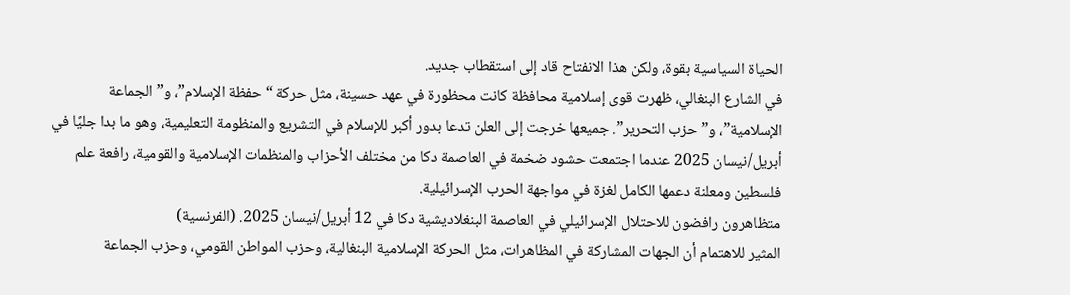الحياة السياسية بقوة، ولكن هذا الانفتاح قاد إلى استقطاب جديد.
في الشارع البنغالي، ظهرت قوى إسلامية محافظة كانت محظورة في عهد حسينة، مثل حركة “حفظة الإسلام”، و”الجماعة الإسلامية”، و”حزب التحرير”. جميعها خرجت إلى العلن تدعا بدور أكبر للإسلام في التشريع والمنظومة التعليمية، وهو ما بدا جليًا في أبريل/نيسان 2025 عندما اجتمعت حشود ضخمة في العاصمة دكا من مختلف الأحزاب والمنظمات الإسلامية والقومية، رافعة علم فلسطين ومعلنة دعمها الكامل لغزة في مواجهة الحرب الإسرائيلية.
متظاهرون رافضون للاحتلال الإسرائيلي في العاصمة البنغلاديشية دكا في 12 أبريل/نيسان 2025. (الفرنسية)
المثير للاهتمام أن الجهات المشاركة في المظاهرات، مثل الحركة الإسلامية البنغالية، وحزب المواطن القومي، وحزب الجماعة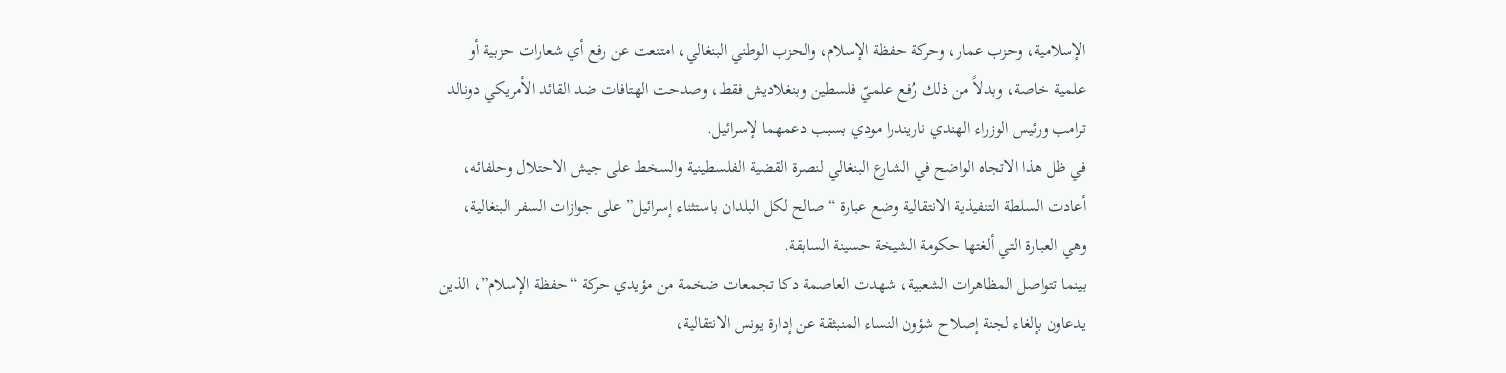الإسلامية، وحزب عمار، وحركة حفظة الإسلام، والحزب الوطني البنغالي، امتنعت عن رفع أي شعارات حزبية أو علمية خاصة، وبدلاً من ذلك رُفع علميّ فلسطين وبنغلاديش فقط، وصدحت الهتافات ضد القائد الأمريكي دونالد ترامب ورئيس الوزراء الهندي ناريندرا مودي بسبب دعمهما لإسرائيل.
في ظل هذا الاتجاه الواضح في الشارع البنغالي لنصرة القضية الفلسطينية والسخط على جيش الاحتلال وحلفائه، أعادت السلطة التنفيذية الانتقالية وضع عبارة “صالح لكل البلدان باستثناء إسرائيل” على جوازات السفر البنغالية، وهي العبارة التي ألغتها حكومة الشيخة حسينة السابقة.
بينما تتواصل المظاهرات الشعبية، شهدت العاصمة دكا تجمعات ضخمة من مؤيدي حركة “حفظة الإسلام”، الذين يدعاون بإلغاء لجنة إصلاح شؤون النساء المنبثقة عن إدارة يونس الانتقالية،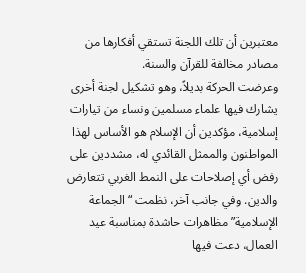معتبرين أن تلك اللجنة تستقي أفكارها من مصادر مخالفة للقرآن والسنة.
وعرضت الحركة بديلاً، وهو تشكيل لجنة أخرى يشارك فيها علماء مسلمين ونساء من تيارات إسلامية، مؤكدين أن الإسلام هو الأساس لهذا المواطنون والممثل القائدي له، مشددين على رفض أي إصلاحات على النمط الغربي تتعارض والدين. وفي جانب آخر، نظمت “الجماعة الإسلامية” مظاهرات حاشدة بمناسبة عيد العمال، دعت فيها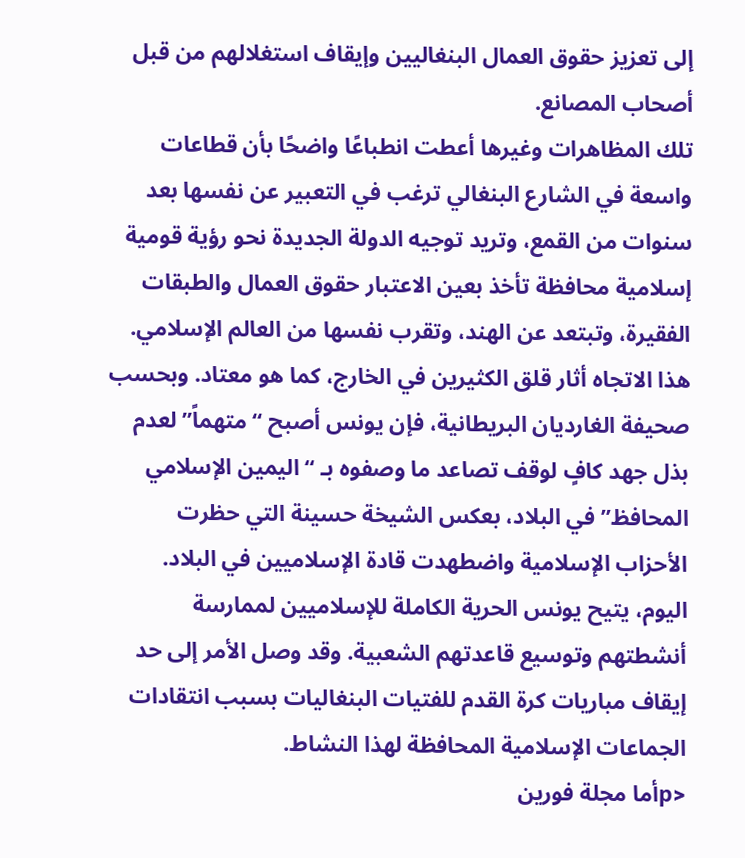إلى تعزيز حقوق العمال البنغاليين وإيقاف استغلالهم من قبل أصحاب المصانع.
تلك المظاهرات وغيرها أعطت انطباعًا واضحًا بأن قطاعات واسعة في الشارع البنغالي ترغب في التعبير عن نفسها بعد سنوات من القمع، وتريد توجيه الدولة الجديدة نحو رؤية قومية إسلامية محافظة تأخذ بعين الاعتبار حقوق العمال والطبقات الفقيرة، وتبتعد عن الهند، وتقرب نفسها من العالم الإسلامي.
هذا الاتجاه أثار قلق الكثيرين في الخارج، كما هو معتاد. وبحسب صحيفة الغارديان البريطانية، فإن يونس أصبح “متهماً” لعدم بذل جهد كافٍ لوقف تصاعد ما وصفوه بـ “اليمين الإسلامي المحافظ” في البلاد، بعكس الشيخة حسينة التي حظرت الأحزاب الإسلامية واضطهدت قادة الإسلاميين في البلاد.
اليوم، يتيح يونس الحرية الكاملة للإسلاميين لممارسة أنشطتهم وتوسيع قاعدتهم الشعبية. وقد وصل الأمر إلى حد إيقاف مباريات كرة القدم للفتيات البنغاليات بسبب انتقادات الجماعات الإسلامية المحافظة لهذا النشاط.
<pأما مجلة فورين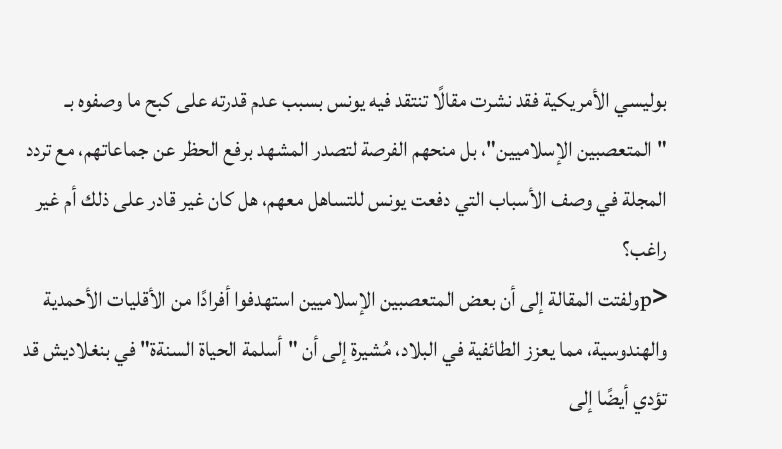بوليسي الأمريكية فقد نشرت مقالًا تنتقد فيه يونس بسبب عدم قدرته على كبح ما وصفوه بـ "المتعصبين الإسلاميين"، بل منحهم الفرصة لتصدر المشهد برفع الحظر عن جماعاتهم، مع تردد المجلة في وصف الأسباب التي دفعت يونس للتساهل معهم، هل كان غير قادر على ذلك أم غير راغب؟
<pولفتت المقالة إلى أن بعض المتعصبين الإسلاميين استهدفوا أفرادًا من الأقليات الأحمدية والهندوسية، مما يعزز الطائفية في البلاد، مُشيرة إلى أن "أسلمة الحياة السنةة" في بنغلاديش قد تؤدي أيضًا إلى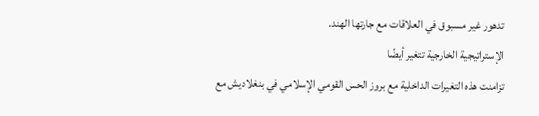تدهور غير مسبوق في العلاقات مع جارتها الهند.
الإستراتيجية الخارجية تتغير أيضًا
تزامنت هذه التغيرات الداخلية مع بروز الحس القومي الإسلامي في بنغلاديش مع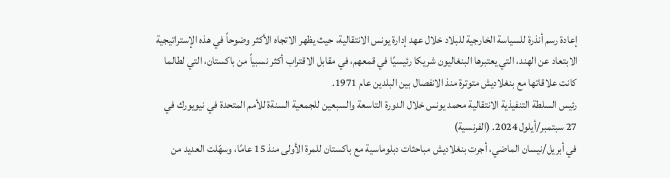إعادة رسم أنذرة للسياسة الخارجية للبلاد خلال عهد إدارة يونس الانتقالية، حيث يظهر الاتجاه الأكثر وضوحاً في هذه الإستراتيجية الابتعاد عن الهند، التي يعتبرها البنغاليون شريكا رئيسيًا في قمعهم، في مقابل الاقتراب أكثر نسبياً من باكستان، التي لطالما كانت علاقاتها مع بنغلاديش متوترة منذ الانفصال بين البلدين عام 1971.
رئيس السلطة التنفيذية الانتقالية محمد يونس خلال الدورة التاسعة والسبعين للجمعية السنةة للأمم المتحدة في نيويورك في 27 سبتمبر/أيلول 2024. (الفرنسية)
في أبريل/نيسان الماضي، أجرت بنغلاديش مباحثات دبلوماسية مع باكستان للمرة الأولى منذ 15 عامًا، وسهّلت العديد من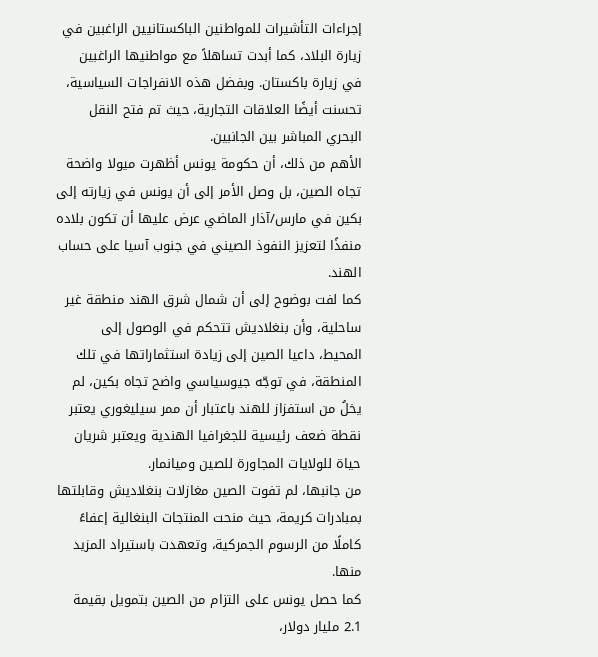إجراءات التأشيرات للمواطنين الباكستانيين الراغبين في زيارة البلاد، كما أبدت تساهلاً مع مواطنيها الراغبين في زيارة باكستان. وبفضل هذه الانفراجات السياسية، تحسنت أيضًا العلاقات التجارية، حيث تم فتح النقل البحري المباشر بين الجانبين.
الأهم من ذلك، أن حكومة يونس أظهرت ميولا واضحة تجاه الصين، بل وصل الأمر إلى أن يونس في زيارته إلى بكين في مارس/آذار الماضي عرض عليها أن تكون بلاده منفذًا لتعزيز النفوذ الصيني في جنوب آسيا على حساب الهند.
كما لفت بوضوح إلى أن شمال شرق الهند منطقة غير ساحلية، وأن بنغلاديش تتحكم في الوصول إلى المحيط، داعيا الصين إلى زيادة استثماراتها في تلك المنطقة، في توجّه جيوسياسي واضح تجاه بكين، لم يخلُ من استفزاز للهند باعتبار أن ممر سيليغوري يعتبر نقطة ضعف رئيسية للجغرافيا الهندية ويعتبر شريان حياة للولايات المجاورة للصين وميانمار.
من جانبها، لم تفوت الصين مغازلات بنغلاديش وقابلتها بمبادرات كريمة، حيث منحت المنتجات البنغالية إعفاءً كاملًا من الرسوم الجمركية، وتعهدت باستيراد المزيد منها.
كما حصل يونس على التزام من الصين بتمويل بقيمة 2.1 مليار دولار،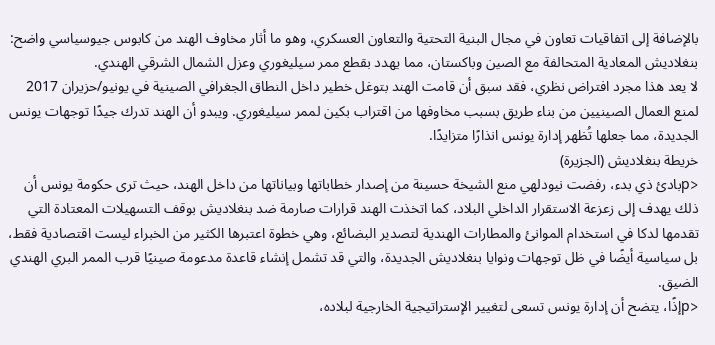بالإضافة إلى اتفاقيات تعاون في مجال البنية التحتية والتعاون العسكري، وهو ما أثار مخاوف الهند من كابوس جيوسياسي واضح: بنغلاديش المعادية المتحالفة مع الصين وباكستان، مما يهدد بقطع ممر سيليغوري وعزل الشمال الشرقي الهندي.
لا يعد هذا مجرد افتراض نظري، فقد سبق أن قامت الهند بتوغل خطير داخل النطاق الجغرافي الصينية في يونيو/حزيران 2017 لمنع العمال الصينيين من بناء طريق بسبب مخاوفها من اقتراب بكين لممر سيليغوري. ويبدو أن الهند تدرك جيدًا توجهات يونس الجديدة، مما جعلها تُظهر إدارة يونس انذارًا متزايدًا.
خريطة بنغلاديش (الجزيرة)
<pبادئ ذي بدء، رفضت نيودلهي منع الشيخة حسينة من إصدار خطاباتها وبياناتها من داخل الهند، حيث ترى حكومة يونس أن ذلك يهدف إلى زعزعة الاستقرار الداخلي البلاد، كما اتخذت الهند قرارات صارمة ضد بنغلاديش بوقف التسهيلات المعتادة التي تقدمها لدكا في استخدام الموانئ والمطارات الهندية لتصدير البضائع، وهي خطوة اعتبرها الكثير من الخبراء ليست اقتصادية فقط، بل سياسية أيضًا في ظل توجهات ونوايا بنغلاديش الجديدة، والتي قد تشمل إنشاء قاعدة مدعومة صينيًا قرب الممر البري الهندي الضيق.
<pإذًا، يتضح أن إدارة يونس تسعى لتغيير الإستراتيجية الخارجية لبلاده،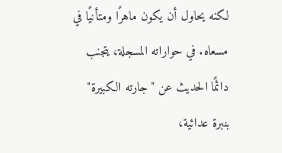لكنه يحاول أن يكون ماهرًا ومتأنيًا في مسعاه. في حواراته المسجلة، يتجنب دائمًا الحديث عن "جارته الكبيرة" بنبرة عدائية،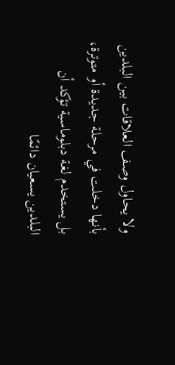ولا يحاول وصف العلاقات بين البلدين بأنها دخلت في مرحلة جديدة أو متوترة، بل يستخدم لغة دبلوماسية تؤكد أن البلدين يسعيان دائمًا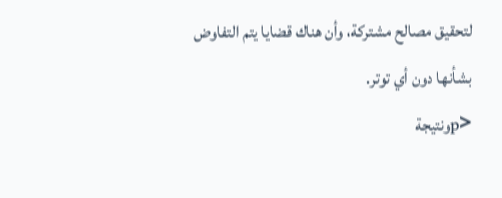لتحقيق مصالح مشتركة، وأن هناك قضايا يتم التفاوض بشأنها دون أي توتر.
<pونتيجة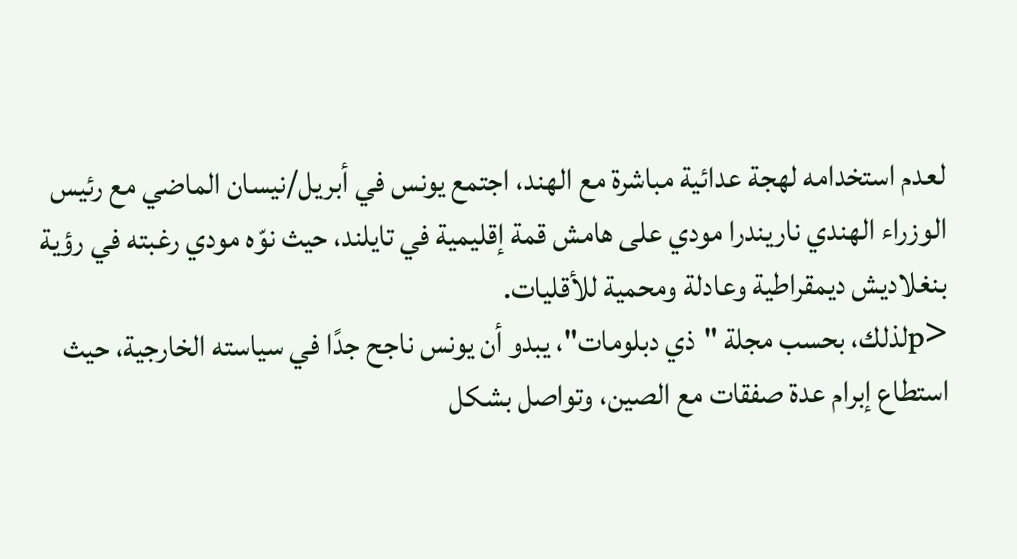لعدم استخدامه لهجة عدائية مباشرة مع الهند، اجتمع يونس في أبريل/نيسان الماضي مع رئيس الوزراء الهندي ناريندرا مودي على هامش قمة إقليمية في تايلند، حيث نوّه مودي رغبته في رؤية بنغلاديش ديمقراطية وعادلة ومحمية للأقليات.
<pلذلك، بحسب مجلة "ذي دبلومات"، يبدو أن يونس ناجح جدًا في سياسته الخارجية، حيث استطاع إبرام عدة صفقات مع الصين، وتواصل بشكل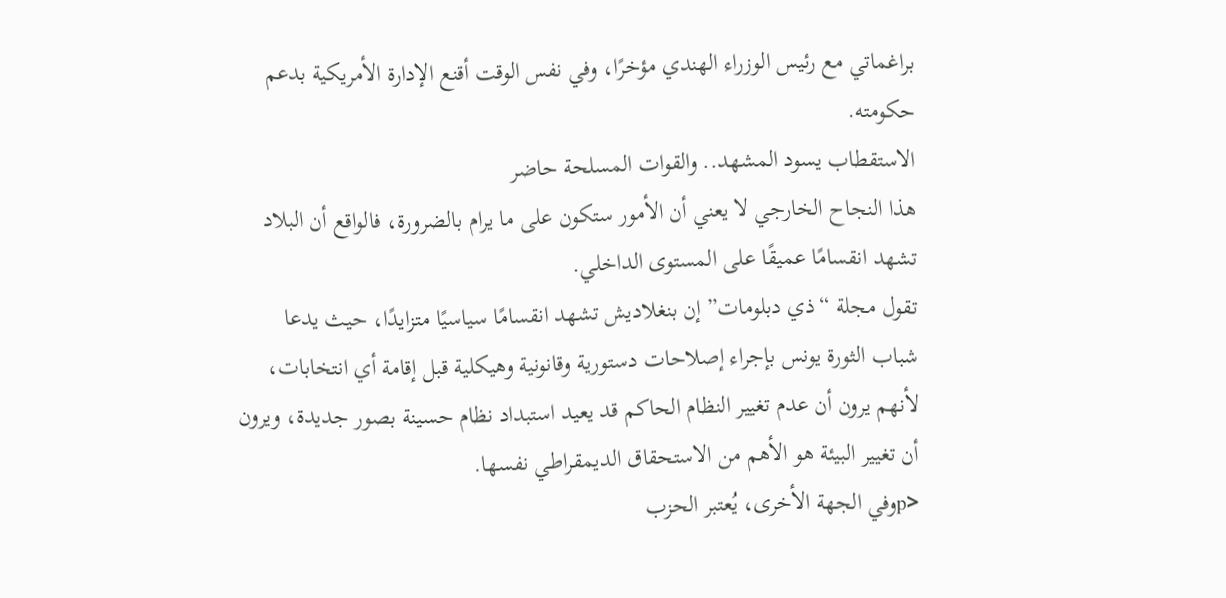براغماتي مع رئيس الوزراء الهندي مؤخرًا، وفي نفس الوقت أقنع الإدارة الأمريكية بدعم حكومته.
الاستقطاب يسود المشهد.. والقوات المسلحة حاضر
هذا النجاح الخارجي لا يعني أن الأمور ستكون على ما يرام بالضرورة، فالواقع أن البلاد تشهد انقسامًا عميقًا على المستوى الداخلي.
تقول مجلة “ذي دبلومات” إن بنغلاديش تشهد انقسامًا سياسيًا متزايدًا، حيث يدعا شباب الثورة يونس بإجراء إصلاحات دستورية وقانونية وهيكلية قبل إقامة أي انتخابات، لأنهم يرون أن عدم تغيير النظام الحاكم قد يعيد استبداد نظام حسينة بصور جديدة، ويرون أن تغيير البيئة هو الأهم من الاستحقاق الديمقراطي نفسها.
<pوفي الجهة الأخرى، يُعتبر الحزب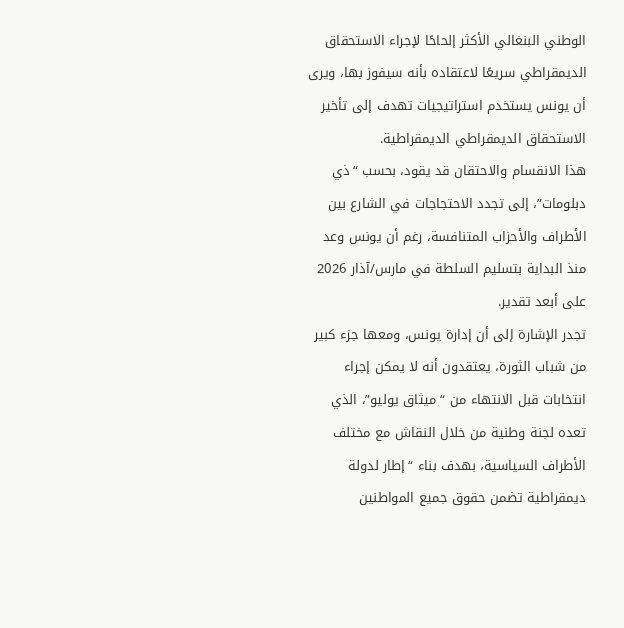الوطني البنغالي الأكثر إلحاحًا لإجراء الاستحقاق الديمقراطي سريعًا لاعتقاده بأنه سيفوز بها، ويرى أن يونس يستخدم استراتيجيات تهدف إلى تأخير الاستحقاق الديمقراطي الديمقراطية.
هذا الانقسام والاحتقان قد يقود، بحسب “ذي دبلومات”، إلى تجدد الاحتجاجات في الشارع بين الأطراف والأحزاب المتنافسة، رغم أن يونس وعد منذ البداية بتسليم السلطة في مارس/آذار 2026 على أبعد تقدير.
تجدر الإشارة إلى أن إدارة يونس، ومعها جزء كبير من شباب الثورة، يعتقدون أنه لا يمكن إجراء انتخابات قبل الانتهاء من “ميثاق يوليو”، الذي تعده لجنة وطنية من خلال النقاش مع مختلف الأطراف السياسية، بهدف بناء “إطار لدولة ديمقراطية تضمن حقوق جميع المواطنين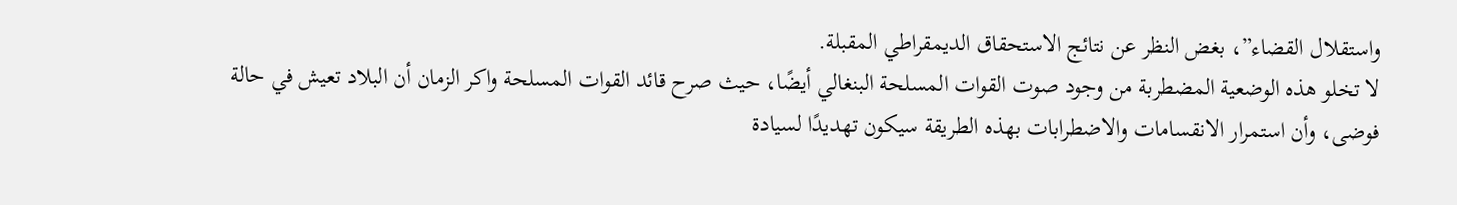واستقلال القضاء”، بغض النظر عن نتائج الاستحقاق الديمقراطي المقبلة.
لا تخلو هذه الوضعية المضطربة من وجود صوت القوات المسلحة البنغالي أيضًا، حيث صرح قائد القوات المسلحة واكر الزمان أن البلاد تعيش في حالة فوضى، وأن استمرار الانقسامات والاضطرابات بهذه الطريقة سيكون تهديدًا لسيادة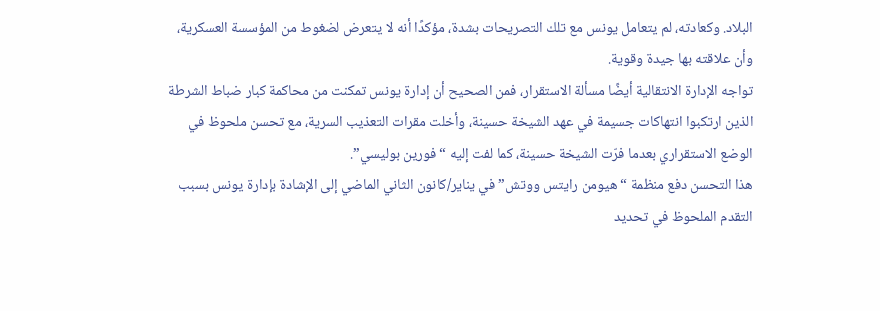البلاد. وكعادته، لم يتعامل يونس مع تلك التصريحات بشدة، مؤكدًا أنه لا يتعرض لضغوط من المؤسسة العسكرية، وأن علاقته بها جيدة وقوية.
تواجه الإدارة الانتقالية أيضًا مسألة الاستقرار، فمن الصحيح أن إدارة يونس تمكنت من محاكمة كبار ضباط الشرطة الذين ارتكبوا انتهاكات جسيمة في عهد الشيخة حسينة، وأخلت مقرات التعذيب السرية، مع تحسن ملحوظ في الوضع الاستقراري بعدما فرّت الشيخة حسينة، كما لفت إليه “فورين بوليسي”.
هذا التحسن دفع منظمة “هيومن رايتس ووتش” في يناير/كانون الثاني الماضي إلى الإشادة بإدارة يونس بسبب التقدم الملحوظ في تحديد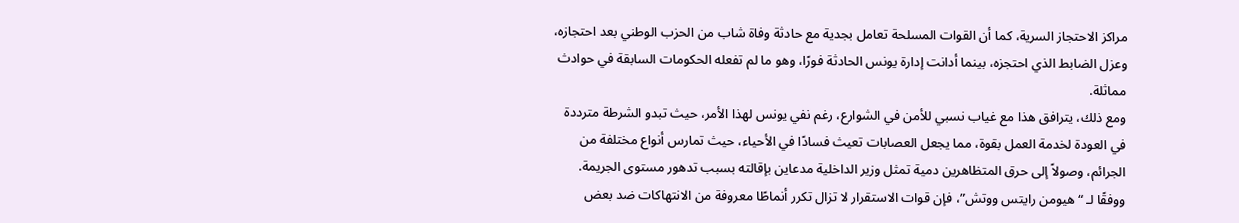مراكز الاحتجاز السرية، كما أن القوات المسلحة تعامل بجدية مع حادثة وفاة شاب من الحزب الوطني بعد احتجازه، وعزل الضابط الذي احتجزه، بينما أدانت إدارة يونس الحادثة فورًا، وهو ما لم تفعله الحكومات السابقة في حوادث مماثلة.
ومع ذلك، يترافق هذا مع غياب نسبي للأمن في الشوارع، رغم نفي يونس لهذا الأمر، حيث تبدو الشرطة مترددة في العودة لخدمة العمل بقوة، مما يجعل العصابات تعيث فسادًا في الأحياء، حيث تمارس أنواع مختلفة من الجرائم، وصولاً إلى حرق المتظاهرين دمية تمثل وزير الداخلية مدعاين بإقالته بسبب تدهور مستوى الجريمة.
ووفقًا لـ “هيومن رايتس ووتش”، فإن قوات الاستقرار لا تزال تكرر أنماطًا معروفة من الانتهاكات ضد بعض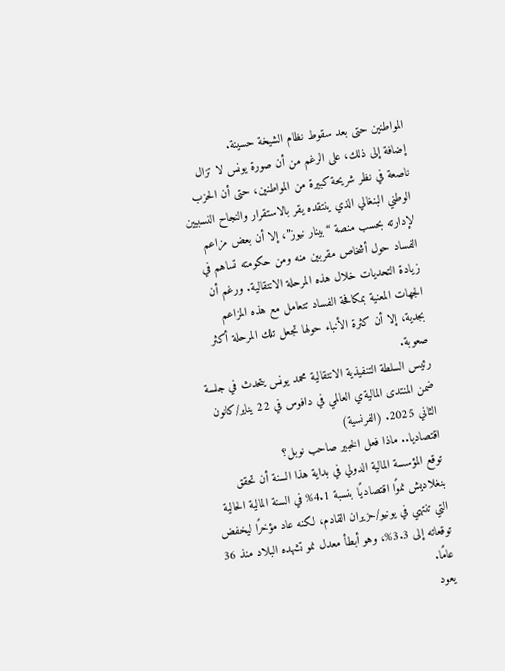المواطنين حتى بعد سقوط نظام الشيخة حسينة.
إضافة إلى ذلك، على الرغم من أن صورة يونس لا تزال ناصعة في نظر شريحة كبيرة من المواطنين، حتى أن الحزب الوطني البنغالي الذي ينتقده يقر بالاستقرار والنجاح النسبيين لإدارته بحسب منصة “بينار نيوز”، إلا أن بعض مزاعم الفساد حول أشخاص مقربين منه ومن حكومته تساهم في زيادة التحديات خلال هذه المرحلة الانتقالية. ورغم أن الجهات المعنية بمكافحة الفساد تتعامل مع هذه المزاعم بجدية، إلا أن كثرة الأنباء حولها تجعل تلك المرحلة أكثر صعوبة.
رئيس السلطة التنفيذية الانتقالية محمد يونس يتحدث في جلسة ضمن المنتدى الماليةي العالمي في دافوس في 22 يناير/كانون الثاني 2025. (الفرنسية)
اقتصاديا.. ماذا فعل الخبير صاحب نوبل؟
توقع المؤسسة المالية الدولي في بداية هذا السنة أن تحقق بنغلاديش نموًا اقتصاديًا بنسبة 4.1% في السنة المالية الحالية التي تنتهي في يونيو/حزيران القادم، لكنه عاد مؤخرًا ليخفض توقعاته إلى 3.3%، وهو أبطأ معدل نمو تشهده البلاد منذ 36 عامًا.
يعود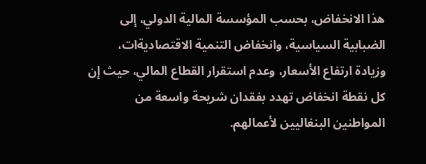هذا الانخفاض، بحسب المؤسسة المالية الدولي، إلى الضبابية السياسية، وانخفاض التنمية الاقتصاديةات، وزيادة ارتفاع الأسعار، وعدم استقرار القطاع المالي، حيث إن كل نقطة انخفاض تهدد بفقدان شريحة واسعة من المواطنين البنغاليين لأعمالهم.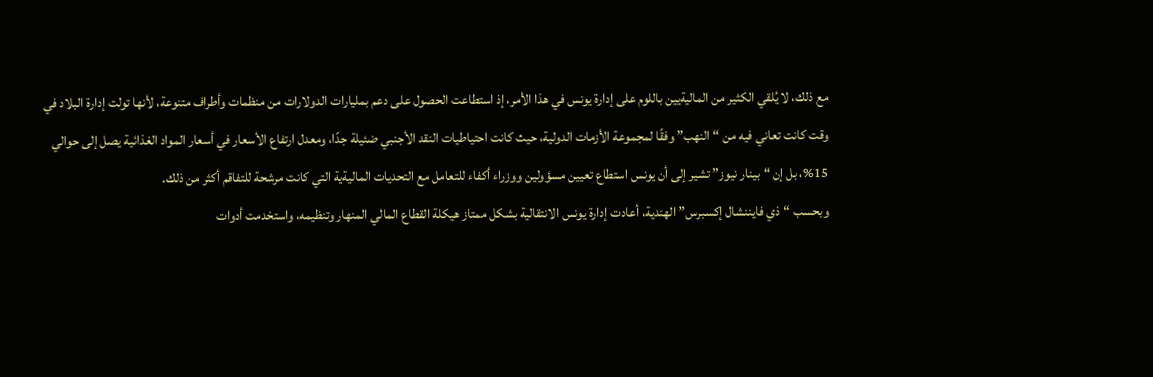مع ذلك، لا يُلقي الكثير من الماليةيين باللوم على إدارة يونس في هذا الأمر، إذ استطاعت الحصول على دعم بمليارات الدولارات من منظمات وأطراف متنوعة، لأنها تولت إدارة البلاد في وقت كانت تعاني فيه من “النهب” وفقًا لمجموعة الأزمات الدولية، حيث كانت احتياطيات النقد الأجنبي ضئيلة جدًا، ومعدل ارتفاع الأسعار في أسعار المواد الغذائية يصل إلى حوالي 15%، بل إن “بينار نيوز” تشير إلى أن يونس استطاع تعيين مسؤولين ووزراء أكفاء للتعامل مع التحديات الماليةية التي كانت مرشحة للتفاقم أكثر من ذلك.
وبحسب “ذي فايننشال إكسبرس” الهندية، أعادت إدارة يونس الانتقالية بشكل ممتاز هيكلة القطاع المالي المنهار وتنظيمه، واستخدمت أدوات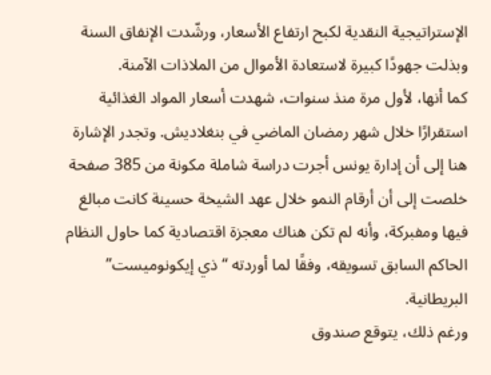الإستراتيجية النقدية لكبح ارتفاع الأسعار، ورشّدت الإنفاق السنة وبذلت جهودًا كبيرة لاستعادة الأموال من الملاذات الآمنة.
كما أنها، لأول مرة منذ سنوات، شهدت أسعار المواد الغذائية استقرارًا خلال شهر رمضان الماضي في بنغلاديش. وتجدر الإشارة هنا إلى أن إدارة يونس أجرت دراسة شاملة مكونة من 385 صفحة خلصت إلى أن أرقام النمو خلال عهد الشيخة حسينة كانت مبالغ فيها ومفبركة، وأنه لم تكن هناك معجزة اقتصادية كما حاول النظام الحاكم السابق تسويقه، وفقًا لما أوردته “ذي إيكونوميست” البريطانية.
ورغم ذلك، يتوقع صندوق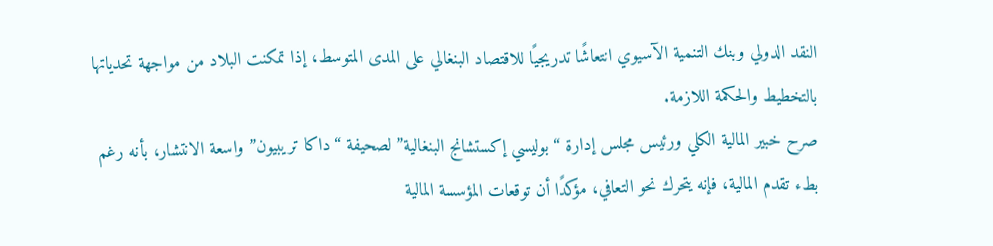النقد الدولي وبنك التنمية الآسيوي انتعاشًا تدريجيًا للاقتصاد البنغالي على المدى المتوسط، إذا تمكنت البلاد من مواجهة تحدياتها بالتخطيط والحكمة اللازمة.
صرح خبير المالية الكلي ورئيس مجلس إدارة “بوليسي إكستشانج البنغالية” لصحيفة “داكا تريبيون” واسعة الانتشار، بأنه رغم بطء تقدم المالية، فإنه يتحرك نحو التعافي، مؤكدًا أن توقعات المؤسسة المالية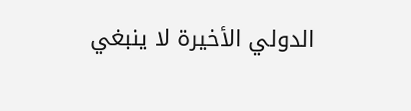الدولي الأخيرة لا ينبغي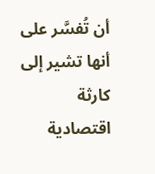أن تُفسَّر على أنها تشير إلى كارثة اقتصادية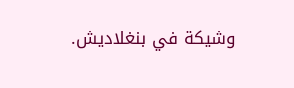وشيكة في بنغلاديش.